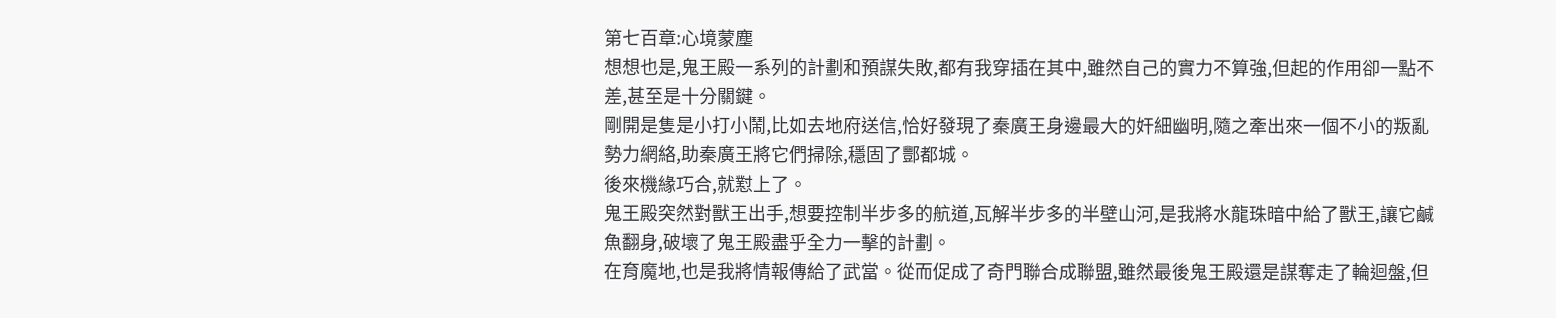第七百章:心境蒙塵
想想也是,鬼王殿一系列的計劃和預謀失敗,都有我穿插在其中,雖然自己的實力不算強,但起的作用卻一點不差,甚至是十分關鍵。
剛開是隻是小打小鬧,比如去地府送信,恰好發現了秦廣王身邊最大的奸細幽明,隨之牽出來一個不小的叛亂勢力網絡,助秦廣王將它們掃除,穩固了酆都城。
後來機緣巧合,就懟上了。
鬼王殿突然對獸王出手,想要控制半步多的航道,瓦解半步多的半壁山河,是我將水龍珠暗中給了獸王,讓它鹹魚翻身,破壞了鬼王殿盡乎全力一擊的計劃。
在育魔地,也是我將情報傳給了武當。從而促成了奇門聯合成聯盟,雖然最後鬼王殿還是謀奪走了輪迴盤,但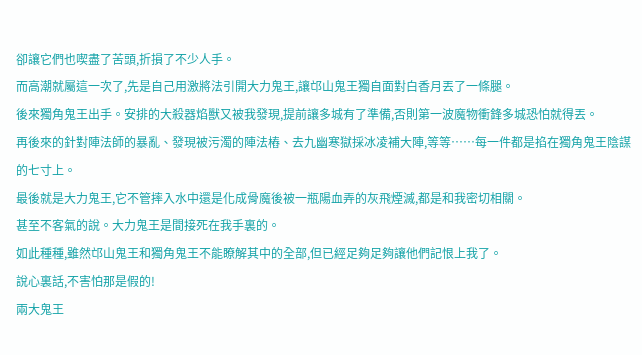卻讓它們也喫盡了苦頭,折損了不少人手。
而高潮就屬這一次了,先是自己用激將法引開大力鬼王,讓邙山鬼王獨自面對白香月丟了一條腿。
後來獨角鬼王出手。安排的大殺器焰獸又被我發現,提前讓多城有了準備,否則第一波魔物衝鋒多城恐怕就得丟。
再後來的針對陣法師的暴亂、發現被污濁的陣法樁、去九幽寒獄採冰凌補大陣,等等……每一件都是掐在獨角鬼王陰謀的七寸上。
最後就是大力鬼王,它不管摔入水中還是化成骨魔後被一瓶陽血弄的灰飛煙滅,都是和我密切相關。
甚至不客氣的說。大力鬼王是間接死在我手裏的。
如此種種,雖然邙山鬼王和獨角鬼王不能瞭解其中的全部,但已經足夠足夠讓他們記恨上我了。
說心裏話,不害怕那是假的!
兩大鬼王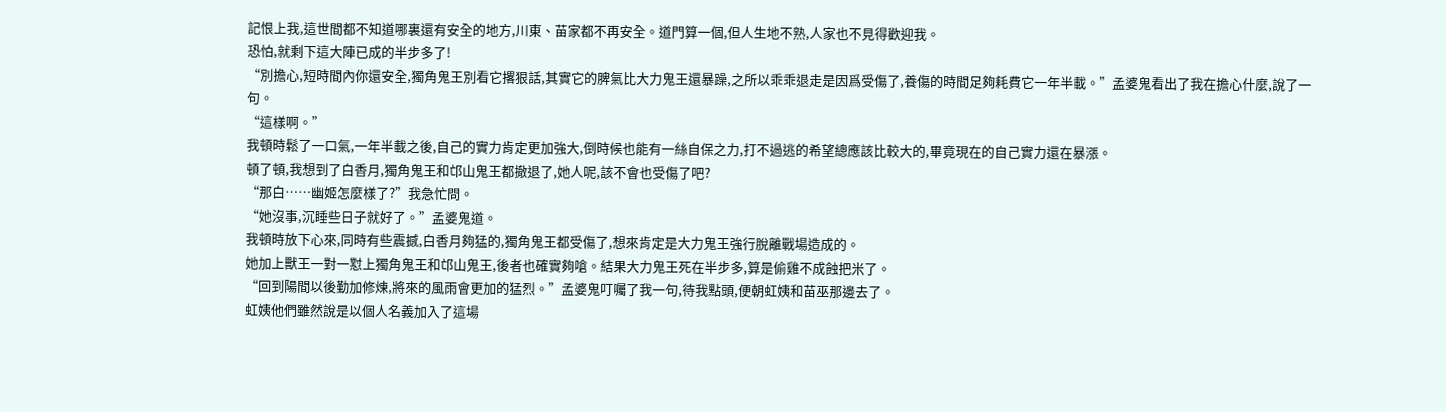記恨上我,這世間都不知道哪裏還有安全的地方,川東、苗家都不再安全。道門算一個,但人生地不熟,人家也不見得歡迎我。
恐怕,就剩下這大陣已成的半步多了!
“別擔心,短時間內你還安全,獨角鬼王別看它撂狠話,其實它的脾氣比大力鬼王還暴躁,之所以乖乖退走是因爲受傷了,養傷的時間足夠耗費它一年半載。”孟婆鬼看出了我在擔心什麼,說了一句。
“這樣啊。”
我頓時鬆了一口氣,一年半載之後,自己的實力肯定更加強大,倒時候也能有一絲自保之力,打不過逃的希望總應該比較大的,畢竟現在的自己實力還在暴漲。
頓了頓,我想到了白香月,獨角鬼王和邙山鬼王都撤退了,她人呢,該不會也受傷了吧?
“那白……幽姬怎麼樣了?”我急忙問。
“她沒事,沉睡些日子就好了。”孟婆鬼道。
我頓時放下心來,同時有些震撼,白香月夠猛的,獨角鬼王都受傷了,想來肯定是大力鬼王強行脫離戰場造成的。
她加上獸王一對一懟上獨角鬼王和邙山鬼王,後者也確實夠嗆。結果大力鬼王死在半步多,算是偷雞不成蝕把米了。
“回到陽間以後勤加修煉,將來的風雨會更加的猛烈。”孟婆鬼叮囑了我一句,待我點頭,便朝虹姨和苗巫那邊去了。
虹姨他們雖然說是以個人名義加入了這場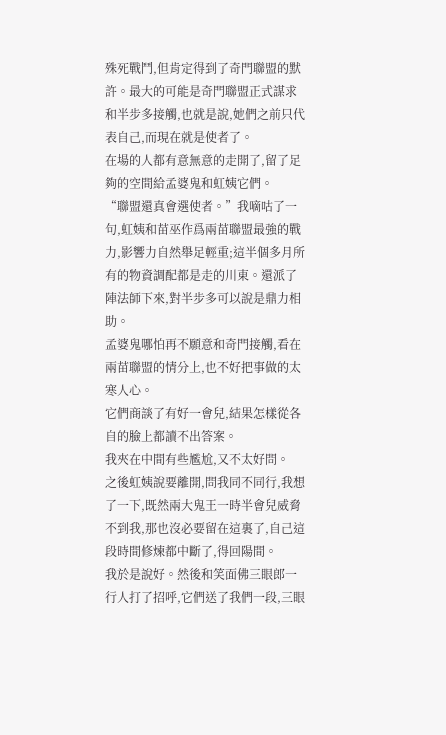殊死戰鬥,但肯定得到了奇門聯盟的默許。最大的可能是奇門聯盟正式謀求和半步多接觸,也就是說,她們之前只代表自己,而現在就是使者了。
在場的人都有意無意的走開了,留了足夠的空間給孟婆鬼和虹姨它們。
“聯盟還真會選使者。”我嘀咕了一句,虹姨和苗巫作爲兩苗聯盟最強的戰力,影響力自然舉足輕重;這半個多月所有的物資調配都是走的川東。還派了陣法師下來,對半步多可以說是鼎力相助。
孟婆鬼哪怕再不願意和奇門接觸,看在兩苗聯盟的情分上,也不好把事做的太寒人心。
它們商談了有好一會兒,結果怎樣從各自的臉上都讀不出答案。
我夾在中間有些尷尬,又不太好問。
之後虹姨說要離開,問我同不同行,我想了一下,既然兩大鬼王一時半會兒威脅不到我,那也沒必要留在這裏了,自己這段時間修煉都中斷了,得回陽間。
我於是說好。然後和笑面佛三眼郎一行人打了招呼,它們送了我們一段,三眼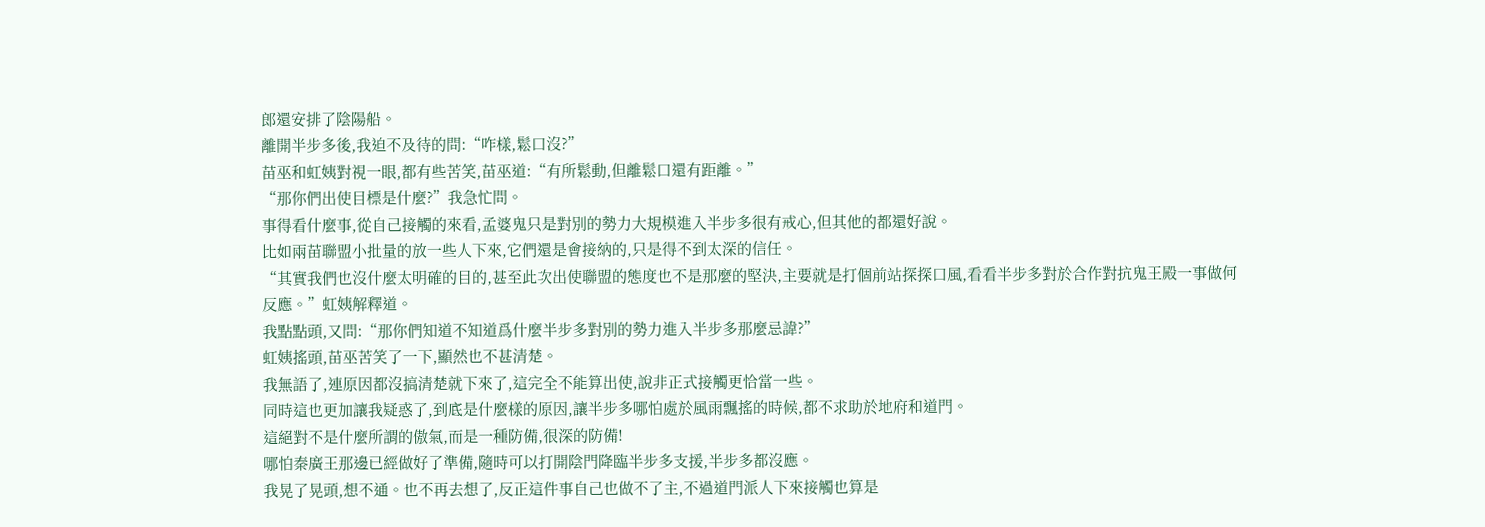郎還安排了陰陽船。
離開半步多後,我迫不及待的問:“咋樣,鬆口沒?”
苗巫和虹姨對視一眼,都有些苦笑,苗巫道:“有所鬆動,但離鬆口還有距離。”
“那你們出使目標是什麼?”我急忙問。
事得看什麼事,從自己接觸的來看,孟婆鬼只是對別的勢力大規模進入半步多很有戒心,但其他的都還好說。
比如兩苗聯盟小批量的放一些人下來,它們還是會接納的,只是得不到太深的信任。
“其實我們也沒什麼太明確的目的,甚至此次出使聯盟的態度也不是那麼的堅決,主要就是打個前站探探口風,看看半步多對於合作對抗鬼王殿一事做何反應。”虹姨解釋道。
我點點頭,又問:“那你們知道不知道爲什麼半步多對別的勢力進入半步多那麼忌諱?”
虹姨搖頭,苗巫苦笑了一下,顯然也不甚清楚。
我無語了,連原因都沒搞清楚就下來了,這完全不能算出使,說非正式接觸更恰當一些。
同時這也更加讓我疑惑了,到底是什麼樣的原因,讓半步多哪怕處於風雨飄搖的時候,都不求助於地府和道門。
這絕對不是什麼所謂的傲氣,而是一種防備,很深的防備!
哪怕秦廣王那邊已經做好了準備,隨時可以打開陰門降臨半步多支援,半步多都沒應。
我晃了晃頭,想不通。也不再去想了,反正這件事自己也做不了主,不過道門派人下來接觸也算是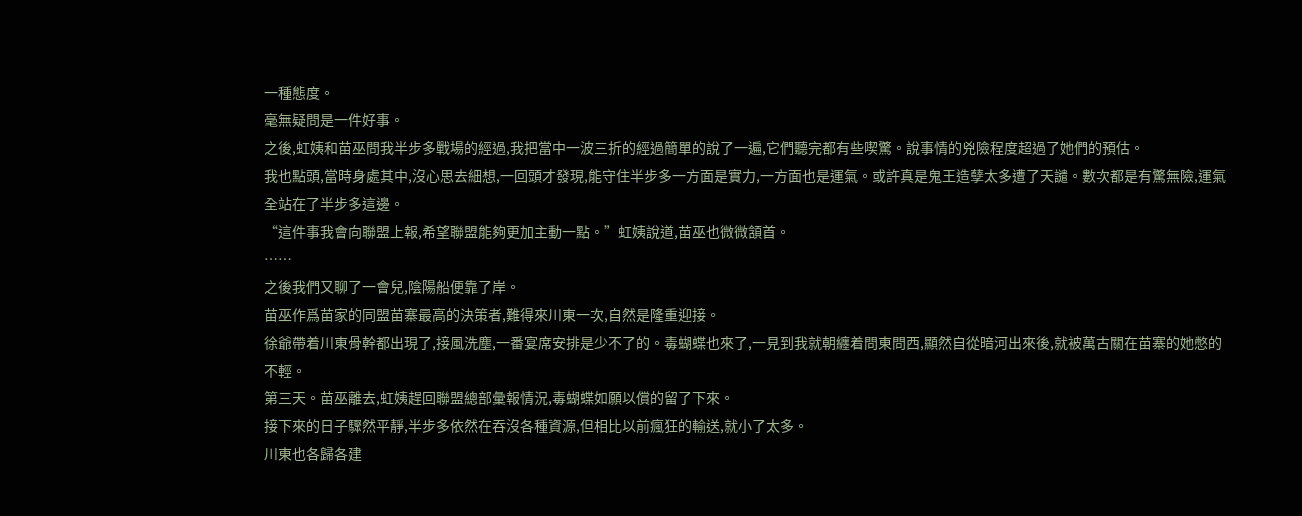一種態度。
毫無疑問是一件好事。
之後,虹姨和苗巫問我半步多戰場的經過,我把當中一波三折的經過簡單的說了一遍,它們聽完都有些喫驚。說事情的兇險程度超過了她們的預估。
我也點頭,當時身處其中,沒心思去細想,一回頭才發現,能守住半步多一方面是實力,一方面也是運氣。或許真是鬼王造孽太多遭了天譴。數次都是有驚無險,運氣全站在了半步多這邊。
“這件事我會向聯盟上報,希望聯盟能夠更加主動一點。”虹姨說道,苗巫也微微頷首。
……
之後我們又聊了一會兒,陰陽船便靠了岸。
苗巫作爲苗家的同盟苗寨最高的決策者,難得來川東一次,自然是隆重迎接。
徐爺帶着川東骨幹都出現了,接風洗塵,一番宴席安排是少不了的。毒蝴蝶也來了,一見到我就朝纏着問東問西,顯然自從暗河出來後,就被萬古關在苗寨的她憋的不輕。
第三天。苗巫離去,虹姨趕回聯盟總部彙報情況,毒蝴蝶如願以償的留了下來。
接下來的日子驟然平靜,半步多依然在吞沒各種資源,但相比以前瘋狂的輸送,就小了太多。
川東也各歸各建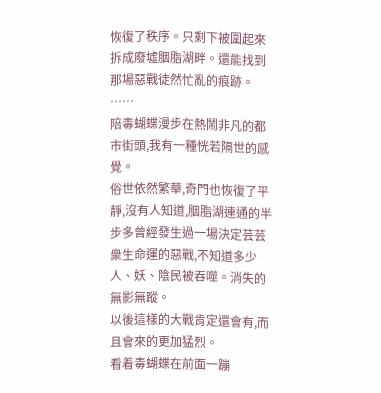恢復了秩序。只剩下被圍起來拆成廢墟胭脂湖畔。還能找到那場惡戰徒然忙亂的痕跡。
……
陪毒蝴蝶漫步在熱鬧非凡的都市街頭,我有一種恍若隔世的感覺。
俗世依然繁華,奇門也恢復了平靜,沒有人知道,胭脂湖連通的半步多曾經發生過一場決定芸芸衆生命運的惡戰,不知道多少人、妖、陰民被吞噬。消失的無影無蹤。
以後這樣的大戰肯定還會有,而且會來的更加猛烈。
看着毒蝴蝶在前面一蹦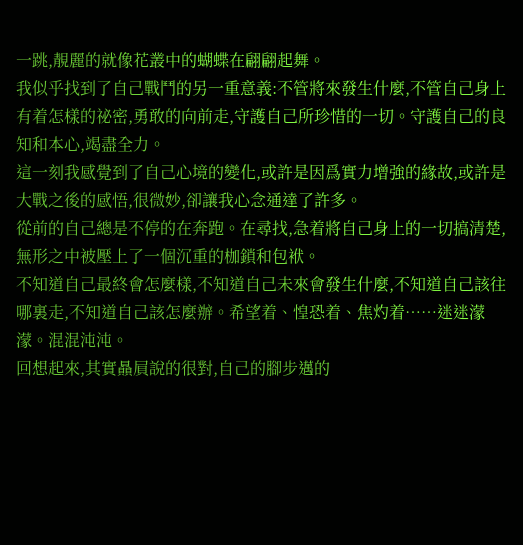一跳,靚麗的就像花叢中的蝴蝶在翩翩起舞。
我似乎找到了自己戰鬥的另一重意義:不管將來發生什麼,不管自己身上有着怎樣的祕密,勇敢的向前走,守護自己所珍惜的一切。守護自己的良知和本心,竭盡全力。
這一刻我感覺到了自己心境的變化,或許是因爲實力增強的緣故,或許是大戰之後的感悟,很微妙,卻讓我心念通達了許多。
從前的自己總是不停的在奔跑。在尋找,急着將自己身上的一切搞清楚,無形之中被壓上了一個沉重的枷鎖和包袱。
不知道自己最終會怎麼樣,不知道自己未來會發生什麼,不知道自己該往哪裏走,不知道自己該怎麼辦。希望着、惶恐着、焦灼着……迷迷濛濛。混混沌沌。
回想起來,其實贔屓說的很對,自己的腳步邁的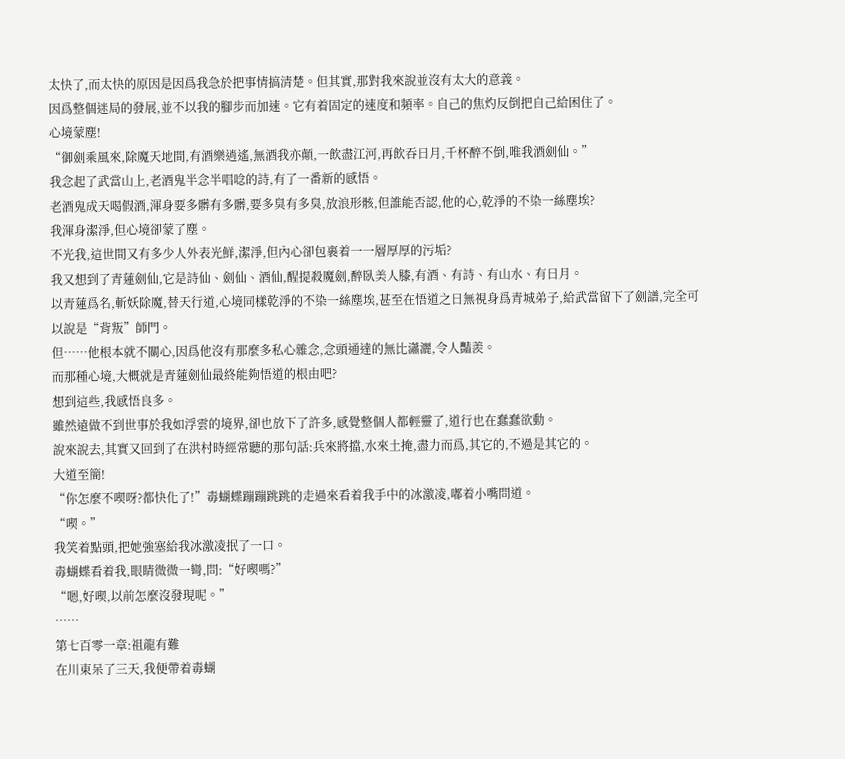太快了,而太快的原因是因爲我急於把事情搞清楚。但其實,那對我來說並沒有太大的意義。
因爲整個迷局的發展,並不以我的腳步而加速。它有着固定的速度和頻率。自己的焦灼反倒把自己給困住了。
心境蒙塵!
“御劍乘風來,除魔天地間,有酒樂逍遙,無酒我亦顛,一飲盡江河,再飲吞日月,千杯醉不倒,唯我酒劍仙。”
我念起了武當山上,老酒鬼半念半唱唸的詩,有了一番新的感悟。
老酒鬼成天喝假酒,渾身要多髒有多髒,要多臭有多臭,放浪形骸,但誰能否認,他的心,乾淨的不染一絲塵埃?
我渾身潔淨,但心境卻蒙了塵。
不光我,這世間又有多少人外表光鮮,潔淨,但內心卻包裹着一一層厚厚的污垢?
我又想到了青蓮劍仙,它是詩仙、劍仙、酒仙,醒提殺魔劍,醉臥美人膝,有酒、有詩、有山水、有日月。
以青蓮爲名,斬妖除魔,替天行道,心境同樣乾淨的不染一絲塵埃,甚至在悟道之日無視身爲青城弟子,給武當留下了劍譜,完全可以說是“背叛”師門。
但……他根本就不關心,因爲他沒有那麼多私心雜念,念頭通達的無比瀟灑,令人豔羨。
而那種心境,大概就是青蓮劍仙最終能夠悟道的根由吧?
想到這些,我感悟良多。
雖然遠做不到世事於我如浮雲的境界,卻也放下了許多,感覺整個人都輕靈了,道行也在蠢蠢欲動。
說來說去,其實又回到了在洪村時經常聽的那句話:兵來將擋,水來土掩,盡力而爲,其它的,不過是其它的。
大道至簡!
“你怎麼不喫呀?都快化了!”毒蝴蝶蹦蹦跳跳的走過來看着我手中的冰激凌,嘟着小嘴問道。
“喫。”
我笑着點頭,把她強塞給我冰激凌抿了一口。
毒蝴蝶看着我,眼睛微微一彎,問:“好喫嗎?”
“嗯,好喫,以前怎麼沒發現呢。”
……
第七百零一章:祖龍有難
在川東呆了三天,我便帶着毒蝴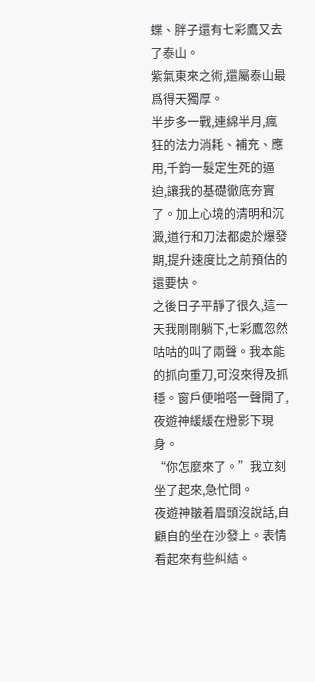蝶、胖子還有七彩鷹又去了泰山。
紫氣東來之術,還屬泰山最爲得天獨厚。
半步多一戰,連綿半月,瘋狂的法力消耗、補充、應用,千鈞一髮定生死的逼迫,讓我的基礎徹底夯實了。加上心境的清明和沉澱,道行和刀法都處於爆發期,提升速度比之前預估的還要快。
之後日子平靜了很久,這一天我剛剛躺下,七彩鷹忽然咕咕的叫了兩聲。我本能的抓向重刀,可沒來得及抓穩。窗戶便啪嗒一聲開了,夜遊神緩緩在燈影下現身。
“你怎麼來了。”我立刻坐了起來,急忙問。
夜遊神皺着眉頭沒說話,自顧自的坐在沙發上。表情看起來有些糾結。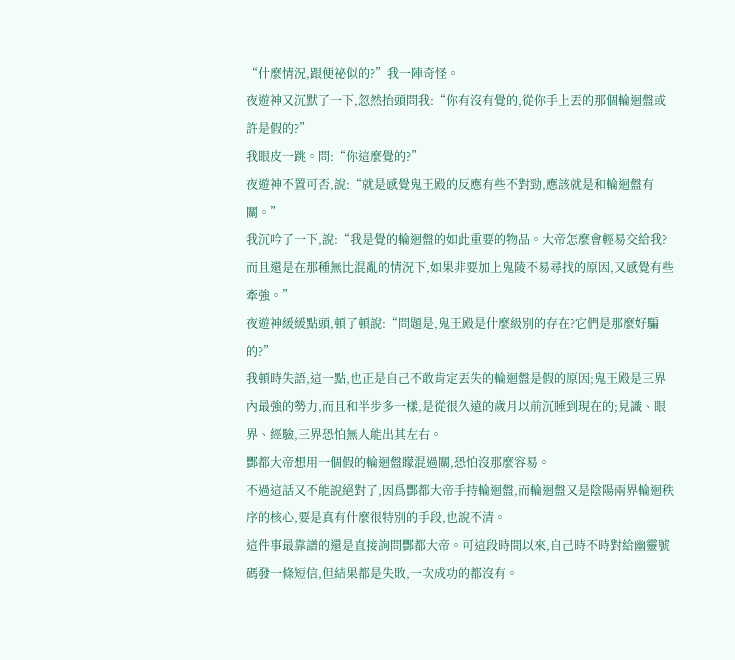“什麼情況,跟便祕似的?”我一陣奇怪。
夜遊神又沉默了一下,忽然抬頭問我:“你有沒有覺的,從你手上丟的那個輪迴盤或許是假的?”
我眼皮一跳。問:“你這麼覺的?”
夜遊神不置可否,說:“就是感覺鬼王殿的反應有些不對勁,應該就是和輪迴盤有關。”
我沉吟了一下,說:“我是覺的輪迴盤的如此重要的物品。大帝怎麼會輕易交給我?而且還是在那種無比混亂的情況下,如果非要加上鬼陵不易尋找的原因,又感覺有些牽強。”
夜遊神緩緩點頭,頓了頓說:“問題是,鬼王殿是什麼級別的存在?它們是那麼好騙的?”
我頓時失語,這一點,也正是自己不敢肯定丟失的輪迴盤是假的原因;鬼王殿是三界內最強的勢力,而且和半步多一樣,是從很久遠的歲月以前沉睡到現在的;見識、眼界、經驗,三界恐怕無人能出其左右。
酆都大帝想用一個假的輪迴盤矇混過關,恐怕沒那麼容易。
不過這話又不能說絕對了,因爲酆都大帝手持輪迴盤,而輪迴盤又是陰陽兩界輪迴秩序的核心,要是真有什麼很特別的手段,也說不清。
這件事最靠譜的還是直接詢問酆都大帝。可這段時間以來,自己時不時對給幽靈號碼發一條短信,但結果都是失敗,一次成功的都沒有。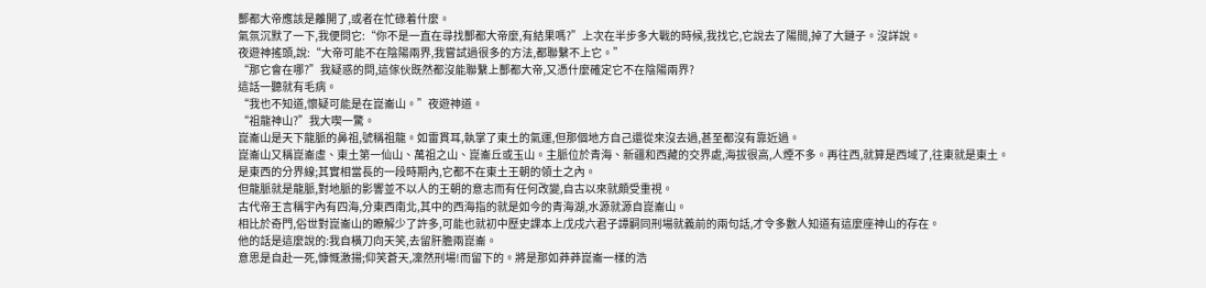酆都大帝應該是離開了,或者在忙碌着什麼。
氣氛沉默了一下,我便問它:“你不是一直在尋找酆都大帝麼,有結果嗎?”上次在半步多大戰的時候,我找它,它說去了陽間,掉了大鏈子。沒詳說。
夜遊神搖頭,說:“大帝可能不在陰陽兩界,我嘗試過很多的方法,都聯繫不上它。”
“那它會在哪?”我疑惑的問,這傢伙既然都沒能聯繫上酆都大帝,又憑什麼確定它不在陰陽兩界?
這話一聽就有毛病。
“我也不知道,懷疑可能是在崑崙山。”夜遊神道。
“祖龍神山?”我大喫一驚。
崑崙山是天下龍脈的鼻祖,號稱祖龍。如雷貫耳,執掌了東土的氣運,但那個地方自己還從來沒去過,甚至都沒有靠近過。
崑崙山又稱崑崙虛、東土第一仙山、萬祖之山、崑崙丘或玉山。主脈位於青海、新疆和西藏的交界處,海拔很高,人煙不多。再往西,就算是西域了,往東就是東土。
是東西的分界線;其實相當長的一段時期內,它都不在東土王朝的領土之內。
但龍脈就是龍脈,對地脈的影響並不以人的王朝的意志而有任何改變,自古以來就頗受重視。
古代帝王言稱宇內有四海,分東西南北,其中的西海指的就是如今的青海湖,水源就源自崑崙山。
相比於奇門,俗世對崑崙山的瞭解少了許多,可能也就初中歷史課本上戊戌六君子譚嗣同刑場就義前的兩句話,才令多數人知道有這麼座神山的存在。
他的話是這麼說的:我自橫刀向天笑,去留肝膽兩崑崙。
意思是自赴一死,慷慨激揚;仰笑蒼天,凜然刑場!而留下的。將是那如莽莽崑崙一樣的浩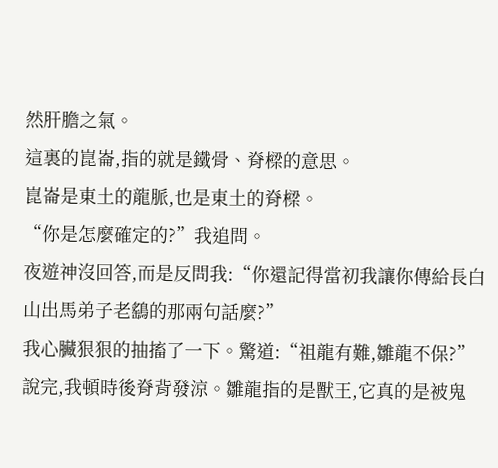然肝膽之氣。
這裏的崑崙,指的就是鐵骨、脊樑的意思。
崑崙是東土的龍脈,也是東土的脊樑。
“你是怎麼確定的?”我追問。
夜遊神沒回答,而是反問我:“你還記得當初我讓你傳給長白山出馬弟子老鷂的那兩句話麼?”
我心臟狠狠的抽搐了一下。驚道:“祖龍有難,雛龍不保?”
說完,我頓時後脊背發涼。雛龍指的是獸王,它真的是被鬼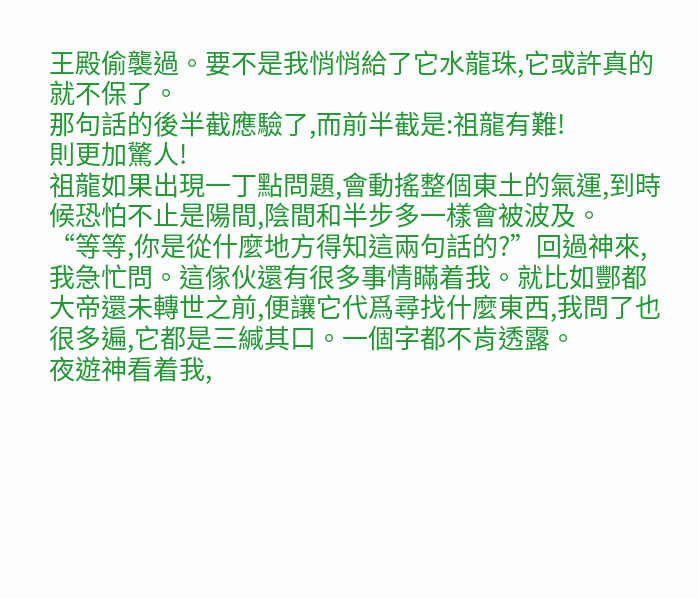王殿偷襲過。要不是我悄悄給了它水龍珠,它或許真的就不保了。
那句話的後半截應驗了,而前半截是:祖龍有難!
則更加驚人!
祖龍如果出現一丁點問題,會動搖整個東土的氣運,到時候恐怕不止是陽間,陰間和半步多一樣會被波及。
“等等,你是從什麼地方得知這兩句話的?”回過神來,我急忙問。這傢伙還有很多事情瞞着我。就比如酆都大帝還未轉世之前,便讓它代爲尋找什麼東西,我問了也很多遍,它都是三緘其口。一個字都不肯透露。
夜遊神看着我,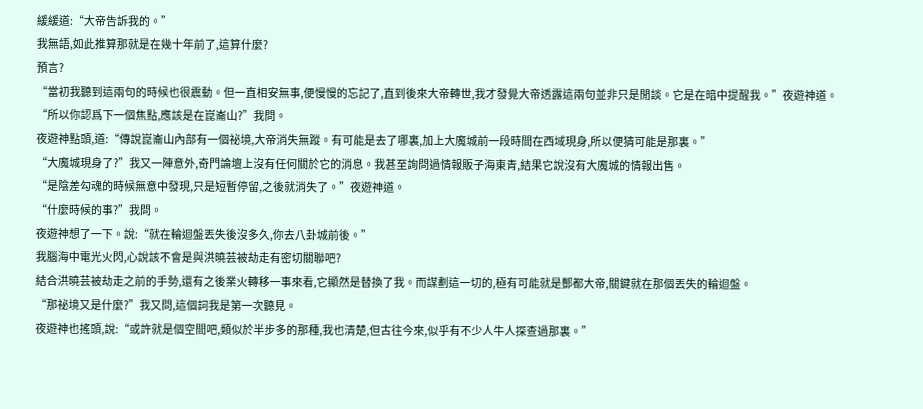緩緩道:“大帝告訴我的。”
我無語,如此推算那就是在幾十年前了,這算什麼?
預言?
“當初我聽到這兩句的時候也很震動。但一直相安無事,便慢慢的忘記了,直到後來大帝轉世,我才發覺大帝透露這兩句並非只是閒談。它是在暗中提醒我。”夜遊神道。
“所以你認爲下一個焦點,應該是在崑崙山?”我問。
夜遊神點頭,道:“傳說崑崙山內部有一個祕境,大帝消失無蹤。有可能是去了哪裏,加上大魔城前一段時間在西域現身,所以便猜可能是那裏。”
“大魔城現身了?”我又一陣意外,奇門論壇上沒有任何關於它的消息。我甚至詢問過情報販子海東青,結果它說沒有大魔城的情報出售。
“是陰差勾魂的時候無意中發現,只是短暫停留,之後就消失了。”夜遊神道。
“什麼時候的事?”我問。
夜遊神想了一下。說:“就在輪迴盤丟失後沒多久,你去八卦城前後。”
我腦海中電光火閃,心說該不會是與洪曉芸被劫走有密切關聯吧?
結合洪曉芸被劫走之前的手勢,還有之後業火轉移一事來看,它顯然是替換了我。而謀劃這一切的,極有可能就是酆都大帝,關鍵就在那個丟失的輪迴盤。
“那祕境又是什麼?”我又問,這個詞我是第一次聽見。
夜遊神也搖頭,說:“或許就是個空間吧,類似於半步多的那種,我也清楚,但古往今來,似乎有不少人牛人探查過那裏。”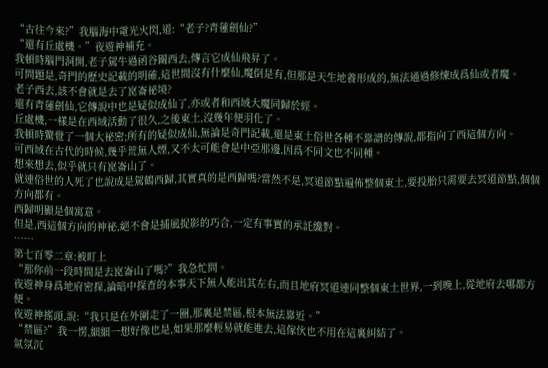“古往今來?”我腦海中電光火閃,道:“老子?青蓮劍仙?”
“還有丘處機。”夜遊神補充。
我頓時腦門洞開,老子駕牛過函谷關西去,傳言它成仙飛昇了。
可問題是,奇門的歷史記載的明確,這世間沒有什麼仙,魔倒是有,但那是天生地養形成的,無法通過修煉成爲仙或者魔。
老子西去,該不會就是去了崑崙祕境?
還有青蓮劍仙,它傳說中也是疑似成仙了,亦或者和西域大魔同歸於經。
丘處機,一樣是在西域活動了很久,之後東土,沒幾年便羽化了。
我頓時驚覺了一個大祕密;所有的疑似成仙,無論是奇門記載,還是東土俗世各種不靠譜的傳說,都指向了西這個方向。
可西域在古代的時候,幾乎荒無人煙,又不太可能會是中亞那邊,因爲不同文也不同種。
想來想去,似乎就只有崑崙山了。
就連俗世的人死了也說成是駕鶴西歸,其實真的是西歸嗎?當然不是,冥道節點遍佈整個東土,要投胎只需要去冥道節點,個個方向都有。
西歸明顯是個寓意。
但是,西這個方向的神祕,絕不會是捕風捉影的巧合,一定有事實的承託纔對。
……
第七百零二章:被盯上
“那你前一段時間是去崑崙山了嗎?”我急忙問。
夜遊神身爲地府密探,論暗中探查的本事天下無人能出其左右,而且地府冥道連同整個東土世界,一到晚上,從地府去哪都方便。
夜遊神搖頭,說:“我只是在外圍走了一圈,那裏是禁區,根本無法靠近。”
“禁區?”我一愣,細細一想好像也是,如果那麼輕易就能進去,這傢伙也不用在這裏糾結了。
氣氛沉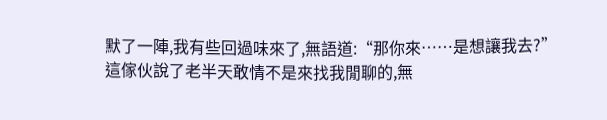默了一陣,我有些回過味來了,無語道:“那你來……是想讓我去?”
這傢伙說了老半天敢情不是來找我閒聊的,無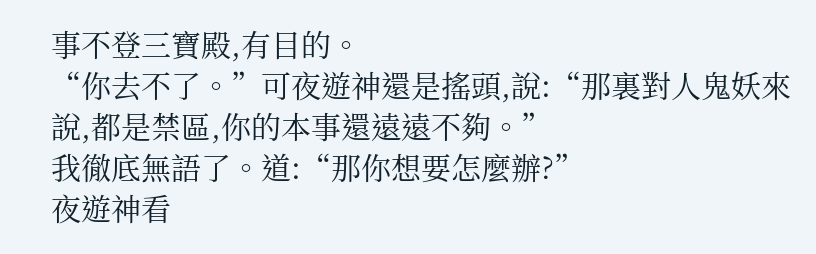事不登三寶殿,有目的。
“你去不了。”可夜遊神還是搖頭,說:“那裏對人鬼妖來說,都是禁區,你的本事還遠遠不夠。”
我徹底無語了。道:“那你想要怎麼辦?”
夜遊神看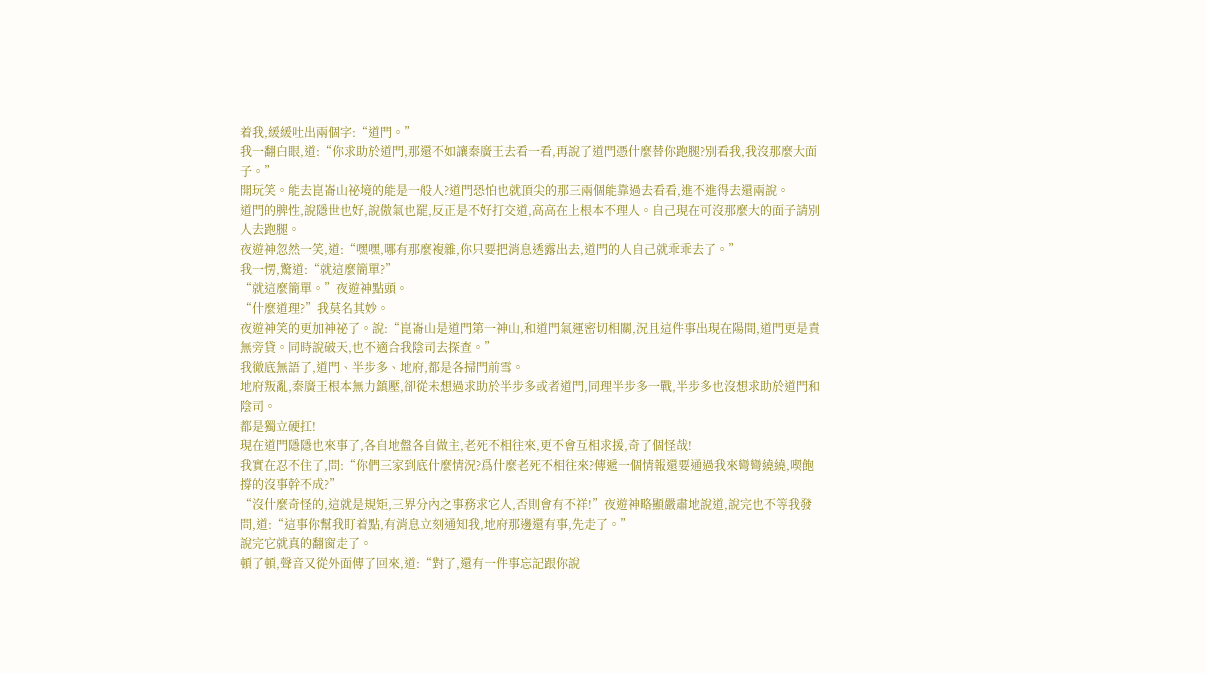着我,緩緩吐出兩個字:“道門。”
我一翻白眼,道:“你求助於道門,那還不如讓秦廣王去看一看,再說了道門憑什麼替你跑腿?別看我,我沒那麼大面子。”
開玩笑。能去崑崙山祕境的能是一般人?道門恐怕也就頂尖的那三兩個能靠過去看看,進不進得去還兩說。
道門的脾性,說隱世也好,說傲氣也罷,反正是不好打交道,高高在上根本不理人。自己現在可沒那麼大的面子請別人去跑腿。
夜遊神忽然一笑,道:“嘿嘿,哪有那麼複雜,你只要把消息透露出去,道門的人自己就乖乖去了。”
我一愣,驚道:“就這麼簡單?”
“就這麼簡單。”夜遊神點頭。
“什麼道理?”我莫名其妙。
夜遊神笑的更加神祕了。說:“崑崙山是道門第一神山,和道門氣運密切相關,況且這件事出現在陽間,道門更是責無旁貸。同時說破天,也不適合我陰司去探查。”
我徹底無語了,道門、半步多、地府,都是各掃門前雪。
地府叛亂,秦廣王根本無力鎮壓,卻從未想過求助於半步多或者道門,同理半步多一戰,半步多也沒想求助於道門和陰司。
都是獨立硬扛!
現在道門隱隱也來事了,各自地盤各自做主,老死不相往來,更不會互相求援,奇了個怪哉!
我實在忍不住了,問:“你們三家到底什麼情況?爲什麼老死不相往來?傳遞一個情報還要通過我來彎彎繞繞,喫飽撐的沒事幹不成?”
“沒什麼奇怪的,這就是規矩,三界分內之事務求它人,否則會有不祥!”夜遊神略顯嚴肅地說道,說完也不等我發問,道:“這事你幫我盯着點,有消息立刻通知我,地府那邊還有事,先走了。”
說完它就真的翻窗走了。
頓了頓,聲音又從外面傳了回來,道:“對了,還有一件事忘記跟你說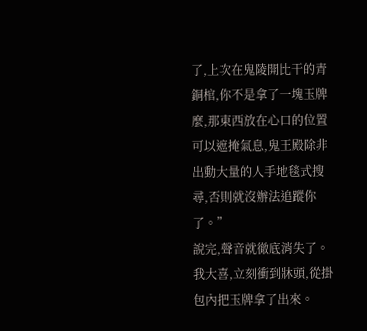了,上次在鬼陵開比干的青銅棺,你不是拿了一塊玉牌麼,那東西放在心口的位置可以遮掩氣息,鬼王殿除非出動大量的人手地毯式搜尋,否則就沒辦法追蹤你了。”
說完,聲音就徹底消失了。
我大喜,立刻衝到牀頭,從掛包內把玉牌拿了出來。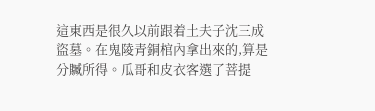這東西是很久以前跟着土夫子沈三成盜墓。在鬼陵青銅棺內拿出來的,算是分贓所得。瓜哥和皮衣客選了菩提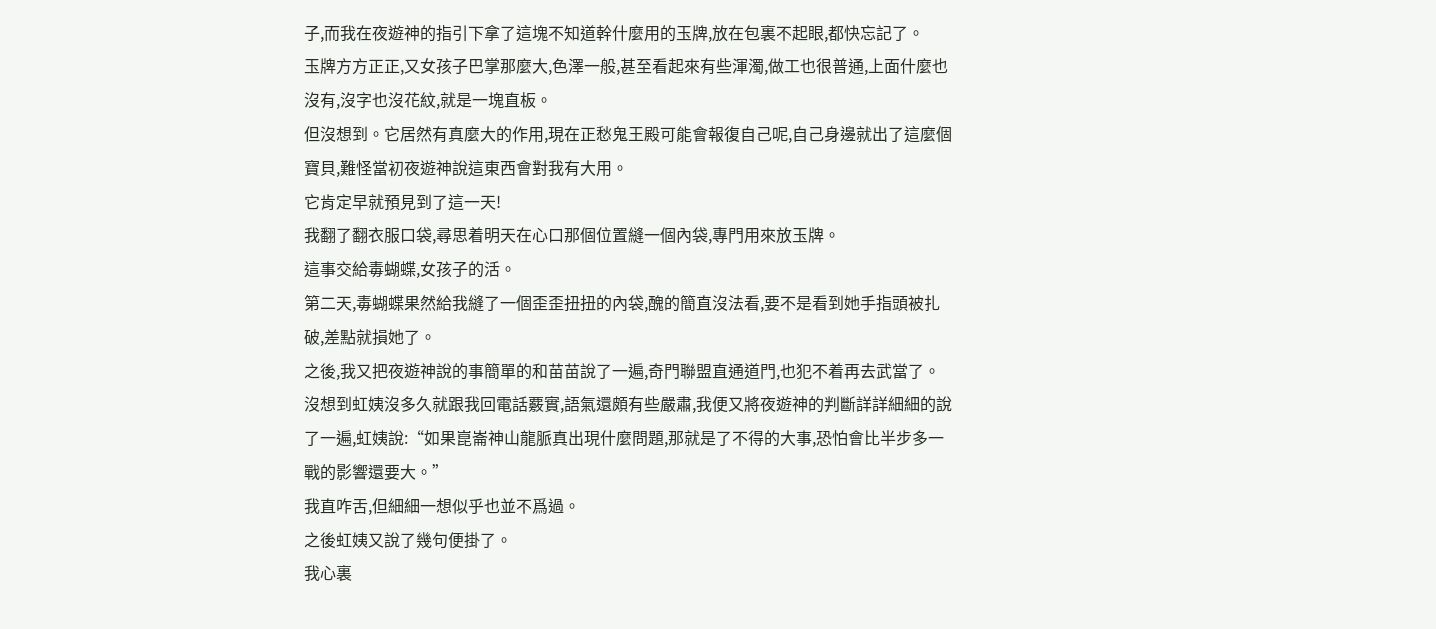子,而我在夜遊神的指引下拿了這塊不知道幹什麼用的玉牌,放在包裏不起眼,都快忘記了。
玉牌方方正正,又女孩子巴掌那麼大,色澤一般,甚至看起來有些渾濁,做工也很普通,上面什麼也沒有,沒字也沒花紋,就是一塊直板。
但沒想到。它居然有真麼大的作用,現在正愁鬼王殿可能會報復自己呢,自己身邊就出了這麼個寶貝,難怪當初夜遊神說這東西會對我有大用。
它肯定早就預見到了這一天!
我翻了翻衣服口袋,尋思着明天在心口那個位置縫一個內袋,專門用來放玉牌。
這事交給毒蝴蝶,女孩子的活。
第二天,毒蝴蝶果然給我縫了一個歪歪扭扭的內袋,醜的簡直沒法看,要不是看到她手指頭被扎破,差點就損她了。
之後,我又把夜遊神說的事簡單的和苗苗說了一遍,奇門聯盟直通道門,也犯不着再去武當了。
沒想到虹姨沒多久就跟我回電話覈實,語氣還頗有些嚴肅,我便又將夜遊神的判斷詳詳細細的說了一遍,虹姨說:“如果崑崙神山龍脈真出現什麼問題,那就是了不得的大事,恐怕會比半步多一戰的影響還要大。”
我直咋舌,但細細一想似乎也並不爲過。
之後虹姨又說了幾句便掛了。
我心裏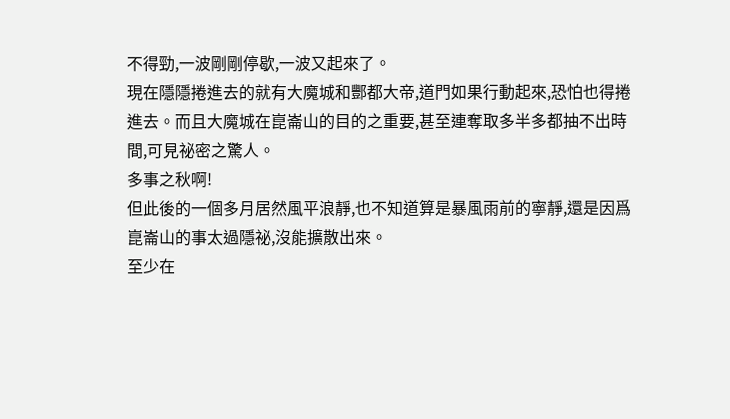不得勁,一波剛剛停歇,一波又起來了。
現在隱隱捲進去的就有大魔城和酆都大帝,道門如果行動起來,恐怕也得捲進去。而且大魔城在崑崙山的目的之重要,甚至連奪取多半多都抽不出時間,可見祕密之驚人。
多事之秋啊!
但此後的一個多月居然風平浪靜,也不知道算是暴風雨前的寧靜,還是因爲崑崙山的事太過隱祕,沒能擴散出來。
至少在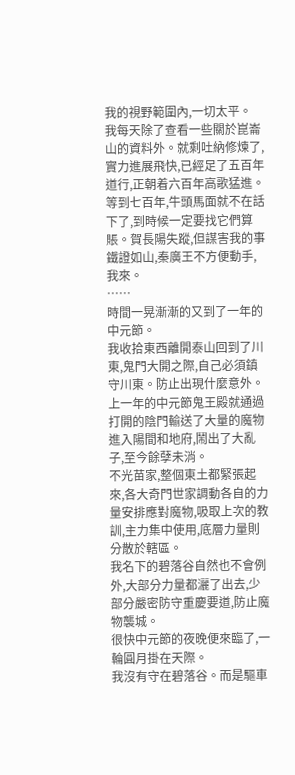我的視野範圍內,一切太平。
我每天除了查看一些關於崑崙山的資料外。就剩吐納修煉了,實力進展飛快,已經足了五百年道行,正朝着六百年高歌猛進。
等到七百年,牛頭馬面就不在話下了,到時候一定要找它們算賬。賀長陽失蹤,但謀害我的事鐵證如山,秦廣王不方便動手,我來。
……
時間一晃漸漸的又到了一年的中元節。
我收拾東西離開泰山回到了川東,鬼門大開之際,自己必須鎮守川東。防止出現什麼意外。
上一年的中元節鬼王殿就通過打開的陰門輸送了大量的魔物進入陽間和地府,鬧出了大亂子,至今餘孽未消。
不光苗家,整個東土都緊張起來,各大奇門世家調動各自的力量安排應對魔物,吸取上次的教訓,主力集中使用,底層力量則分散於轄區。
我名下的碧落谷自然也不會例外,大部分力量都灑了出去,少部分嚴密防守重慶要道,防止魔物襲城。
很快中元節的夜晚便來臨了,一輪圓月掛在天際。
我沒有守在碧落谷。而是驅車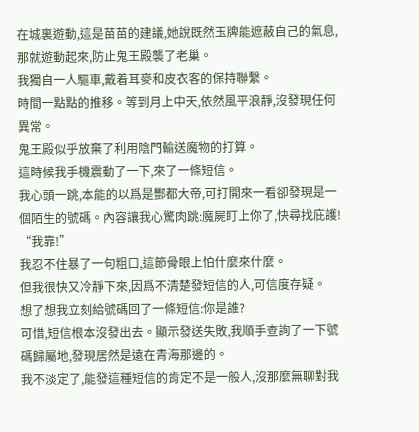在城裏遊動,這是苗苗的建議,她說既然玉牌能遮蔽自己的氣息,那就遊動起來,防止鬼王殿襲了老巢。
我獨自一人驅車,戴着耳麥和皮衣客的保持聯繫。
時間一點點的推移。等到月上中天,依然風平浪靜,沒發現任何異常。
鬼王殿似乎放棄了利用陰門輸送魔物的打算。
這時候我手機震動了一下,來了一條短信。
我心頭一跳,本能的以爲是酆都大帝,可打開來一看卻發現是一個陌生的號碼。內容讓我心驚肉跳:魔屍盯上你了,快尋找庇護!
“我靠!”
我忍不住暴了一句粗口,這節骨眼上怕什麼來什麼。
但我很快又冷靜下來,因爲不清楚發短信的人,可信度存疑。
想了想我立刻給號碼回了一條短信:你是誰?
可惜,短信根本沒發出去。顯示發送失敗,我順手查詢了一下號碼歸屬地,發現居然是遠在青海那邊的。
我不淡定了,能發這種短信的肯定不是一般人,沒那麼無聊對我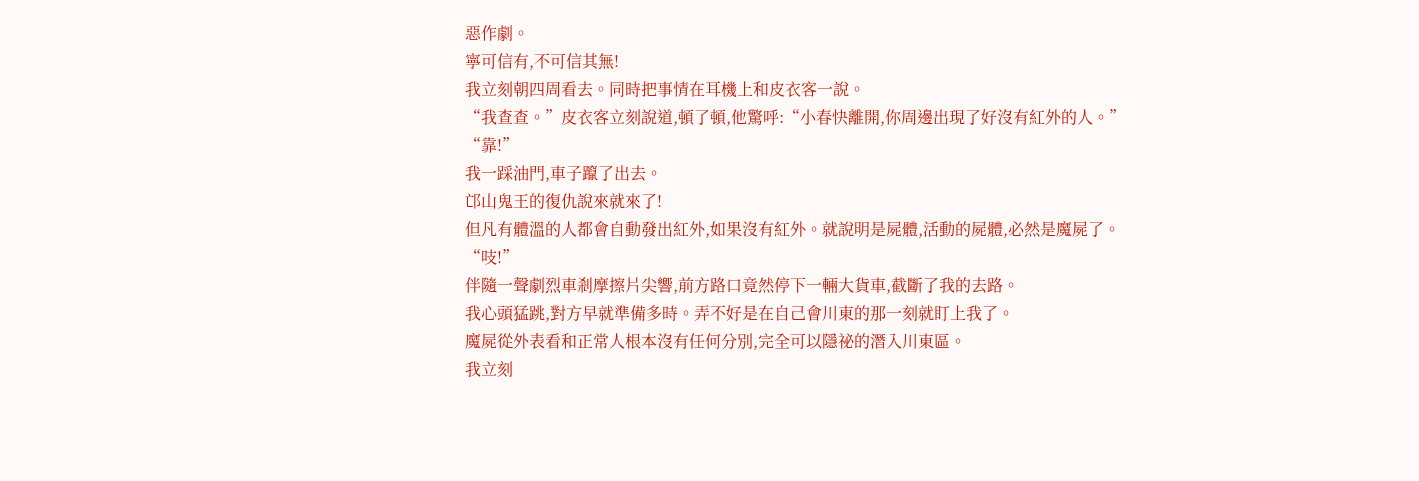惡作劇。
寧可信有,不可信其無!
我立刻朝四周看去。同時把事情在耳機上和皮衣客一說。
“我查查。”皮衣客立刻說道,頓了頓,他驚呼:“小春快離開,你周邊出現了好沒有紅外的人。”
“靠!”
我一踩油門,車子躥了出去。
邙山鬼王的復仇說來就來了!
但凡有體溫的人都會自動發出紅外,如果沒有紅外。就說明是屍體,活動的屍體,必然是魔屍了。
“吱!”
伴隨一聲劇烈車剎摩擦片尖響,前方路口竟然停下一輛大貨車,截斷了我的去路。
我心頭猛跳,對方早就準備多時。弄不好是在自己會川東的那一刻就盯上我了。
魔屍從外表看和正常人根本沒有任何分別,完全可以隱祕的潛入川東區。
我立刻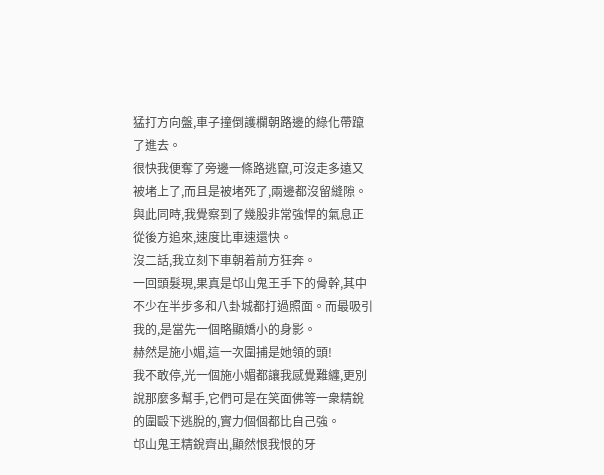猛打方向盤,車子撞倒護欄朝路邊的綠化帶躥了進去。
很快我便奪了旁邊一條路逃竄,可沒走多遠又被堵上了,而且是被堵死了,兩邊都沒留縫隙。
與此同時,我覺察到了幾股非常強悍的氣息正從後方追來,速度比車速還快。
沒二話,我立刻下車朝着前方狂奔。
一回頭髮現,果真是邙山鬼王手下的骨幹,其中不少在半步多和八卦城都打過照面。而最吸引我的,是當先一個略顯嬌小的身影。
赫然是施小媚,這一次圍捕是她領的頭!
我不敢停,光一個施小媚都讓我感覺難纏,更別說那麼多幫手,它們可是在笑面佛等一衆精銳的圍毆下逃脫的,實力個個都比自己強。
邙山鬼王精銳齊出,顯然恨我恨的牙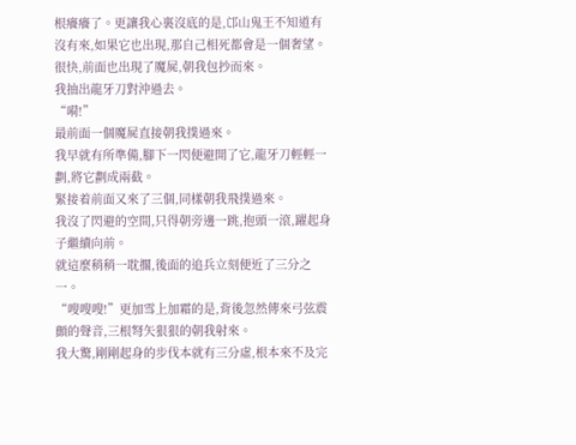根癢癢了。更讓我心裏沒底的是,邙山鬼王不知道有沒有來,如果它也出現,那自己相死都會是一個奢望。
很快,前面也出現了魔屍,朝我包抄而來。
我抽出龍牙刀對沖過去。
“嗬!”
最前面一個魔屍直接朝我撲過來。
我早就有所準備,腳下一閃便避開了它,龍牙刀輕輕一劃,將它劃成兩截。
緊接着前面又來了三個,同樣朝我飛撲過來。
我沒了閃避的空間,只得朝旁邊一跳,抱頭一滾,躍起身子繼續向前。
就這麼稍稍一耽擱,後面的追兵立刻便近了三分之一。
“嗖嗖嗖!”更加雪上加霜的是,背後忽然傳來弓弦震顫的聲音,三根弩矢狠狠的朝我射來。
我大驚,剛剛起身的步伐本就有三分虛,根本來不及完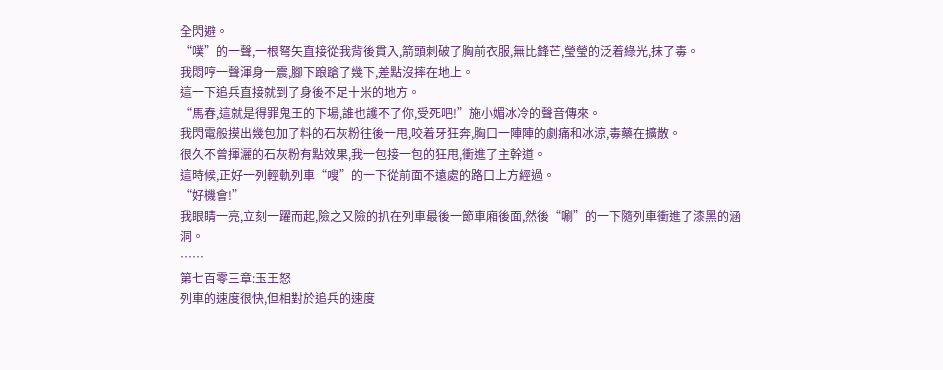全閃避。
“噗”的一聲,一根弩矢直接從我背後貫入,箭頭刺破了胸前衣服,無比鋒芒,瑩瑩的泛着綠光,抹了毒。
我悶哼一聲渾身一震,腳下踉蹌了幾下,差點沒摔在地上。
這一下追兵直接就到了身後不足十米的地方。
“馬春,這就是得罪鬼王的下場,誰也護不了你,受死吧!”施小媚冰冷的聲音傳來。
我閃電般摸出幾包加了料的石灰粉往後一甩,咬着牙狂奔,胸口一陣陣的劇痛和冰涼,毒藥在擴散。
很久不曾揮灑的石灰粉有點效果,我一包接一包的狂甩,衝進了主幹道。
這時候,正好一列輕軌列車“嗖”的一下從前面不遠處的路口上方經過。
“好機會!”
我眼睛一亮,立刻一躍而起,險之又險的扒在列車最後一節車廂後面,然後“唰”的一下隨列車衝進了漆黑的涵洞。
……
第七百零三章:玉王怒
列車的速度很快,但相對於追兵的速度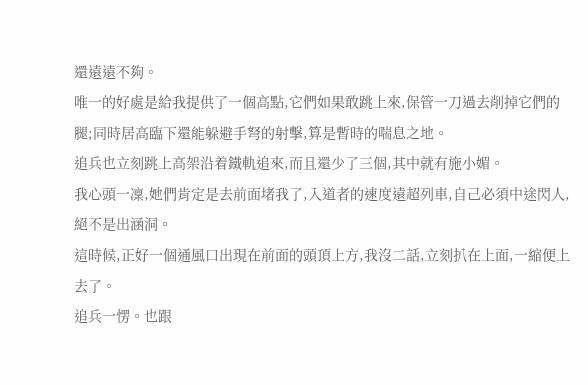還遠遠不夠。
唯一的好處是給我提供了一個高點,它們如果敢跳上來,保管一刀過去削掉它們的腿;同時居高臨下還能躲避手弩的射擊,算是暫時的喘息之地。
追兵也立刻跳上高架沿着鐵軌追來,而且還少了三個,其中就有施小媚。
我心頭一凜,她們肯定是去前面堵我了,入道者的速度遠超列車,自己必須中途閃人,絕不是出涵洞。
這時候,正好一個通風口出現在前面的頭頂上方,我沒二話,立刻扒在上面,一縮便上去了。
追兵一愣。也跟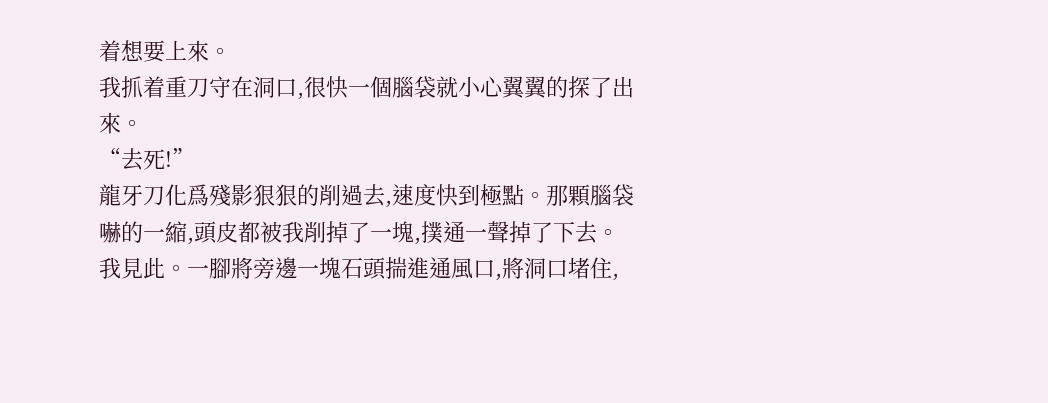着想要上來。
我抓着重刀守在洞口,很快一個腦袋就小心翼翼的探了出來。
“去死!”
龍牙刀化爲殘影狠狠的削過去,速度快到極點。那顆腦袋嚇的一縮,頭皮都被我削掉了一塊,撲通一聲掉了下去。
我見此。一腳將旁邊一塊石頭揣進通風口,將洞口堵住,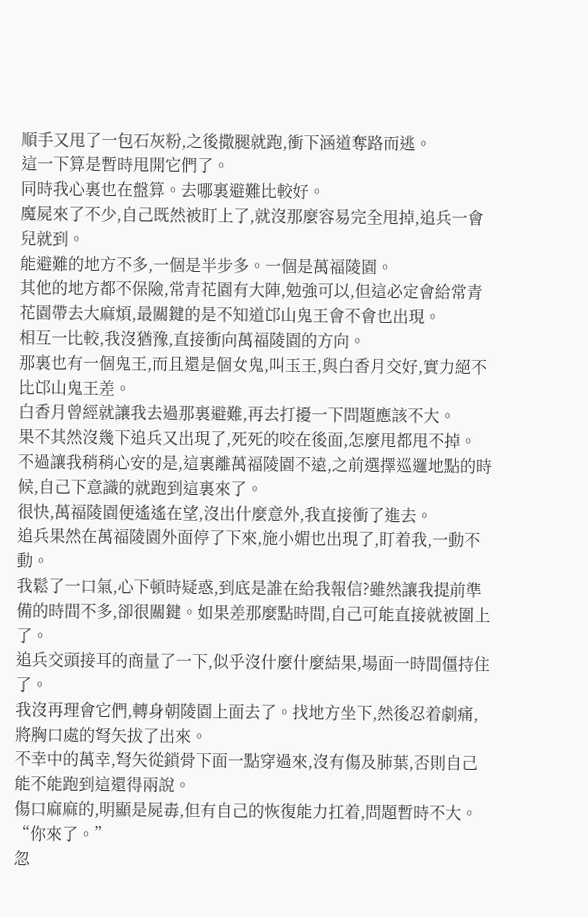順手又甩了一包石灰粉,之後撒腿就跑,衝下涵道奪路而逃。
這一下算是暫時甩開它們了。
同時我心裏也在盤算。去哪裏避難比較好。
魔屍來了不少,自己既然被盯上了,就沒那麼容易完全甩掉,追兵一會兒就到。
能避難的地方不多,一個是半步多。一個是萬福陵園。
其他的地方都不保險,常青花園有大陣,勉強可以,但這必定會給常青花園帶去大麻煩,最關鍵的是不知道邙山鬼王會不會也出現。
相互一比較,我沒猶豫,直接衝向萬福陵園的方向。
那裏也有一個鬼王,而且還是個女鬼,叫玉王,與白香月交好,實力絕不比邙山鬼王差。
白香月曾經就讓我去過那裏避難,再去打擾一下問題應該不大。
果不其然沒幾下追兵又出現了,死死的咬在後面,怎麼甩都甩不掉。
不過讓我稍稍心安的是,這裏離萬福陵園不遠,之前選擇巡邏地點的時候,自己下意識的就跑到這裏來了。
很快,萬福陵園便遙遙在望,沒出什麼意外,我直接衝了進去。
追兵果然在萬福陵園外面停了下來,施小媚也出現了,盯着我,一動不動。
我鬆了一口氣,心下頓時疑惑,到底是誰在給我報信?雖然讓我提前準備的時間不多,卻很關鍵。如果差那麼點時間,自己可能直接就被圍上了。
追兵交頭接耳的商量了一下,似乎沒什麼什麼結果,場面一時間僵持住了。
我沒再理會它們,轉身朝陵園上面去了。找地方坐下,然後忍着劇痛,將胸口處的弩矢拔了出來。
不幸中的萬幸,弩矢從鎖骨下面一點穿過來,沒有傷及肺葉,否則自己能不能跑到這還得兩說。
傷口麻麻的,明顯是屍毒,但有自己的恢復能力扛着,問題暫時不大。
“你來了。”
忽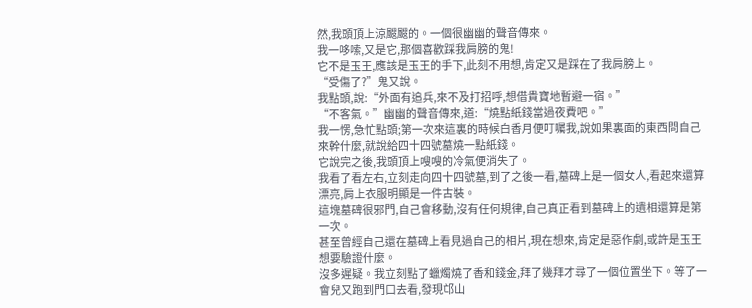然,我頭頂上涼颼颼的。一個很幽幽的聲音傳來。
我一哆嗦,又是它,那個喜歡踩我肩膀的鬼!
它不是玉王,應該是玉王的手下,此刻不用想,肯定又是踩在了我肩膀上。
“受傷了?”鬼又說。
我點頭,說:“外面有追兵,來不及打招呼,想借貴寶地暫避一宿。”
“不客氣。”幽幽的聲音傳來,道:“燒點紙錢當過夜費吧。”
我一愣,急忙點頭;第一次來這裏的時候白香月便叮囑我,說如果裏面的東西問自己來幹什麼,就說給四十四號墓燒一點紙錢。
它說完之後,我頭頂上嗖嗖的冷氣便消失了。
我看了看左右,立刻走向四十四號墓,到了之後一看,墓碑上是一個女人,看起來還算漂亮,肩上衣服明顯是一件古裝。
這塊墓碑很邪門,自己會移動,沒有任何規律,自己真正看到墓碑上的遺相還算是第一次。
甚至曾經自己還在墓碑上看見過自己的相片,現在想來,肯定是惡作劇,或許是玉王想要驗證什麼。
沒多遲疑。我立刻點了蠟燭燒了香和錢金,拜了幾拜才尋了一個位置坐下。等了一會兒又跑到門口去看,發現邙山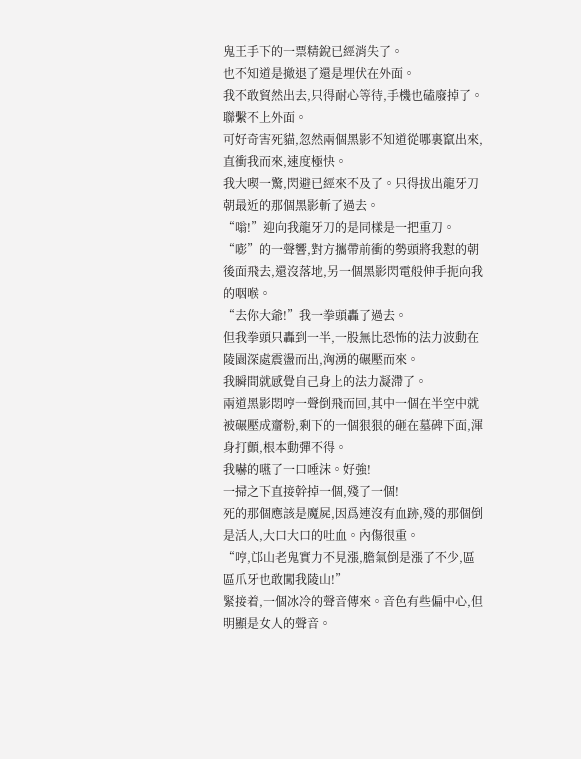鬼王手下的一票精銳已經消失了。
也不知道是撤退了還是埋伏在外面。
我不敢貿然出去,只得耐心等待,手機也磕廢掉了。聯繫不上外面。
可好奇害死貓,忽然兩個黑影不知道從哪裏竄出來,直衝我而來,速度極快。
我大喫一驚,閃避已經來不及了。只得拔出龍牙刀朝最近的那個黑影斬了過去。
“嗡!”迎向我龍牙刀的是同樣是一把重刀。
“嘭”的一聲響,對方攜帶前衝的勢頭將我懟的朝後面飛去,還沒落地,另一個黑影閃電般伸手扼向我的咽喉。
“去你大爺!”我一拳頭轟了過去。
但我拳頭只轟到一半,一股無比恐怖的法力波動在陵園深處震盪而出,洶湧的碾壓而來。
我瞬間就感覺自己身上的法力凝滯了。
兩道黑影悶哼一聲倒飛而回,其中一個在半空中就被碾壓成齏粉,剩下的一個狠狠的砸在墓碑下面,渾身打顫,根本動彈不得。
我嚇的嚥了一口唾沫。好強!
一掃之下直接幹掉一個,殘了一個!
死的那個應該是魔屍,因爲連沒有血跡,殘的那個倒是活人,大口大口的吐血。內傷很重。
“哼,邙山老鬼實力不見漲,膽氣倒是漲了不少,區區爪牙也敢闖我陵山!”
緊接着,一個冰冷的聲音傳來。音色有些偏中心,但明顯是女人的聲音。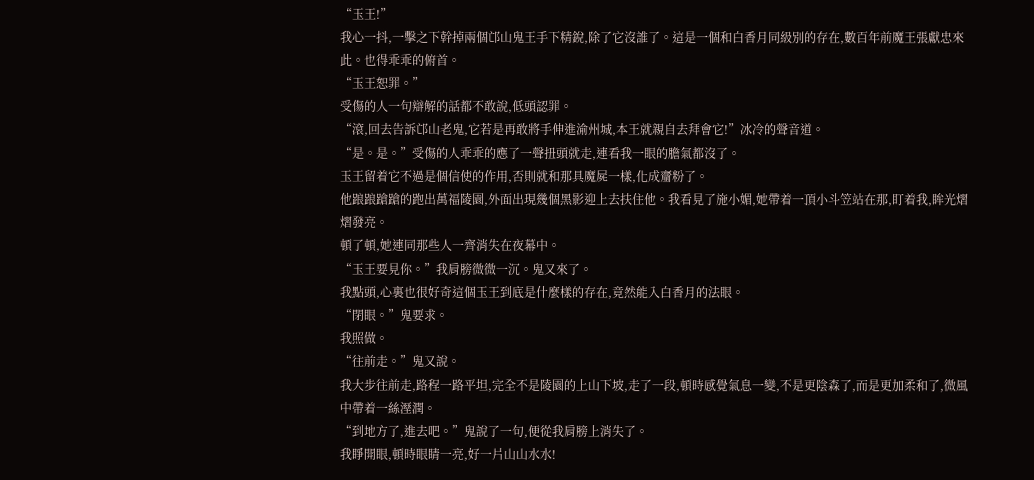“玉王!”
我心一抖,一擊之下幹掉兩個邙山鬼王手下精銳,除了它沒誰了。這是一個和白香月同級別的存在,數百年前魔王張獻忠來此。也得乖乖的俯首。
“玉王恕罪。”
受傷的人一句辯解的話都不敢說,低頭認罪。
“滾,回去告訴邙山老鬼,它若是再敢將手伸進渝州城,本王就親自去拜會它!”冰冷的聲音道。
“是。是。”受傷的人乖乖的應了一聲扭頭就走,連看我一眼的膽氣都沒了。
玉王留着它不過是個信使的作用,否則就和那具魔屍一樣,化成齏粉了。
他踉踉蹌蹌的跑出萬福陵園,外面出現幾個黑影迎上去扶住他。我看見了施小媚,她帶着一頂小斗笠站在那,盯着我,眸光熠熠發亮。
頓了頓,她連同那些人一齊消失在夜幕中。
“玉王要見你。”我肩膀微微一沉。鬼又來了。
我點頭,心裏也很好奇這個玉王到底是什麼樣的存在,竟然能入白香月的法眼。
“閉眼。”鬼要求。
我照做。
“往前走。”鬼又說。
我大步往前走,路程一路平坦,完全不是陵園的上山下坡,走了一段,頓時感覺氣息一變,不是更陰森了,而是更加柔和了,微風中帶着一絲溼潤。
“到地方了,進去吧。”鬼說了一句,便從我肩膀上消失了。
我睜開眼,頓時眼睛一亮,好一片山山水水!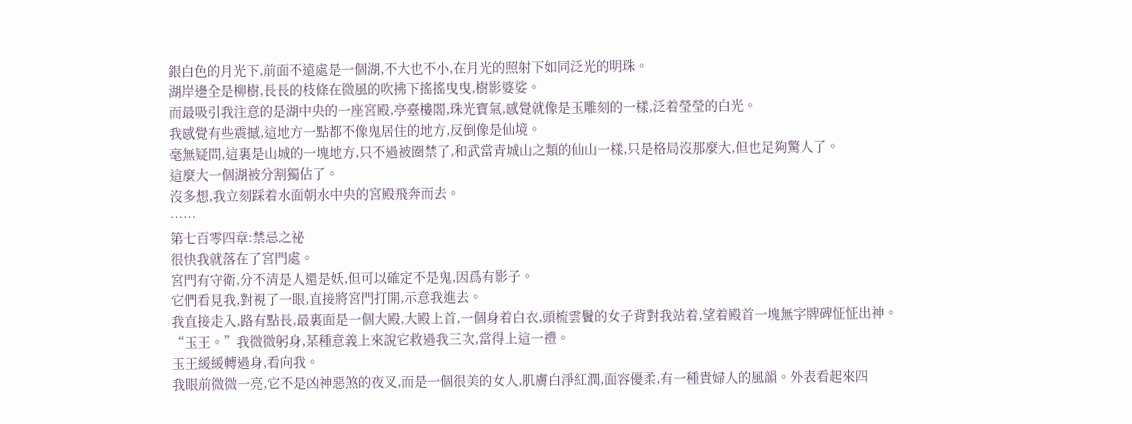銀白色的月光下,前面不遠處是一個湖,不大也不小,在月光的照射下如同泛光的明珠。
湖岸邊全是柳樹,長長的枝條在微風的吹拂下搖搖曳曳,樹影婆娑。
而最吸引我注意的是湖中央的一座宮殿,亭臺樓閣,珠光寶氣,感覺就像是玉雕刻的一樣,泛着瑩瑩的白光。
我感覺有些震撼,這地方一點都不像鬼居住的地方,反倒像是仙境。
毫無疑問,這裏是山城的一塊地方,只不過被圈禁了,和武當青城山之類的仙山一樣,只是格局沒那麼大,但也足夠驚人了。
這麼大一個湖被分割獨佔了。
沒多想,我立刻踩着水面朝水中央的宮殿飛奔而去。
……
第七百零四章:禁忌之祕
很快我就落在了宮門處。
宮門有守衛,分不清是人還是妖,但可以確定不是鬼,因爲有影子。
它們看見我,對視了一眼,直接將宮門打開,示意我進去。
我直接走入,路有點長,最裏面是一個大殿,大殿上首,一個身着白衣,頭梳雲鬢的女子背對我站着,望着殿首一塊無字牌碑怔怔出神。
“玉王。”我微微躬身,某種意義上來說它救過我三次,當得上這一禮。
玉王緩緩轉過身,看向我。
我眼前微微一亮,它不是凶神惡煞的夜叉,而是一個很美的女人,肌膚白淨紅潤,面容優柔,有一種貴婦人的風韻。外表看起來四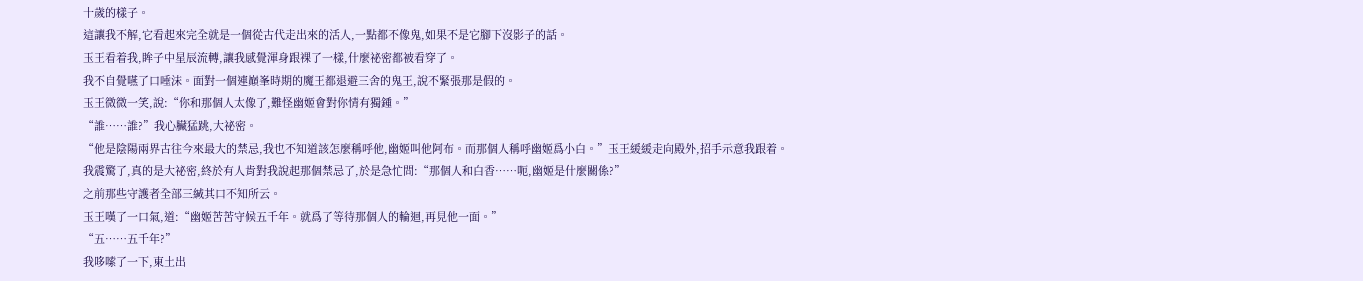十歲的樣子。
這讓我不解,它看起來完全就是一個從古代走出來的活人,一點都不像鬼,如果不是它腳下沒影子的話。
玉王看着我,眸子中星辰流轉,讓我感覺渾身跟裸了一樣,什麼祕密都被看穿了。
我不自覺嚥了口唾沫。面對一個連巔峯時期的魔王都退避三舍的鬼王,說不緊張那是假的。
玉王微微一笑,說:“你和那個人太像了,難怪幽姬會對你情有獨鍾。”
“誰……誰?”我心臟猛跳,大祕密。
“他是陰陽兩界古往今來最大的禁忌,我也不知道該怎麼稱呼他,幽姬叫他阿布。而那個人稱呼幽姬爲小白。”玉王緩緩走向殿外,招手示意我跟着。
我震驚了,真的是大祕密,終於有人肯對我說起那個禁忌了,於是急忙問:“那個人和白香……呃,幽姬是什麼關係?”
之前那些守護者全部三緘其口不知所云。
玉王嘆了一口氣,道:“幽姬苦苦守候五千年。就爲了等待那個人的輪迴,再見他一面。”
“五……五千年?”
我哆嗦了一下,東土出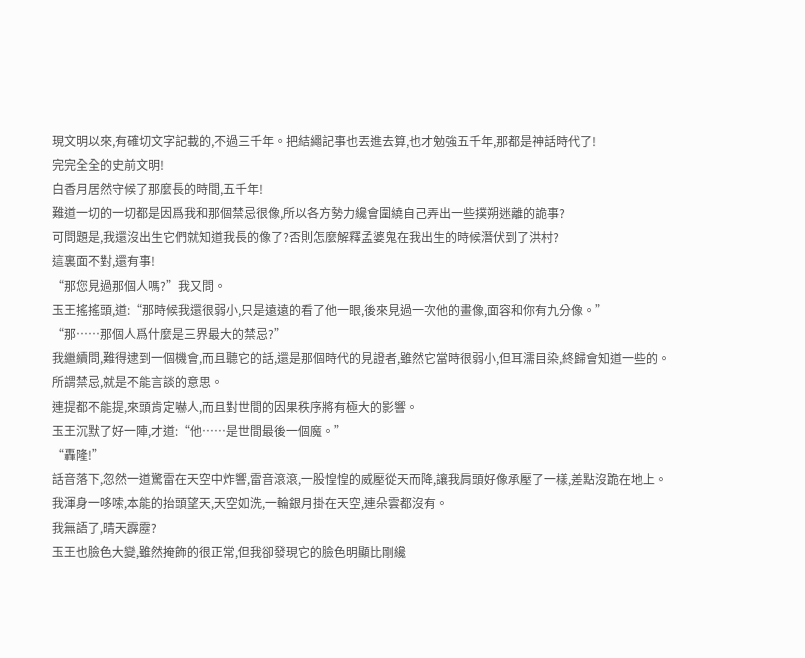現文明以來,有確切文字記載的,不過三千年。把結繩記事也丟進去算,也才勉強五千年,那都是神話時代了!
完完全全的史前文明!
白香月居然守候了那麼長的時間,五千年!
難道一切的一切都是因爲我和那個禁忌很像,所以各方勢力纔會圍繞自己弄出一些撲朔迷離的詭事?
可問題是,我還沒出生它們就知道我長的像了?否則怎麼解釋孟婆鬼在我出生的時候潛伏到了洪村?
這裏面不對,還有事!
“那您見過那個人嗎?”我又問。
玉王搖搖頭,道:“那時候我還很弱小,只是遠遠的看了他一眼,後來見過一次他的畫像,面容和你有九分像。”
“那……那個人爲什麼是三界最大的禁忌?”
我繼續問,難得逮到一個機會,而且聽它的話,還是那個時代的見證者,雖然它當時很弱小,但耳濡目染,終歸會知道一些的。
所謂禁忌,就是不能言談的意思。
連提都不能提,來頭肯定嚇人,而且對世間的因果秩序將有極大的影響。
玉王沉默了好一陣,才道:“他……是世間最後一個魔。”
“轟隆!”
話音落下,忽然一道驚雷在天空中炸響,雷音滾滾,一股惶惶的威壓從天而降,讓我肩頭好像承壓了一樣,差點沒跪在地上。
我渾身一哆嗦,本能的抬頭望天,天空如洗,一輪銀月掛在天空,連朵雲都沒有。
我無語了,晴天霹靂?
玉王也臉色大變,雖然掩飾的很正常,但我卻發現它的臉色明顯比剛纔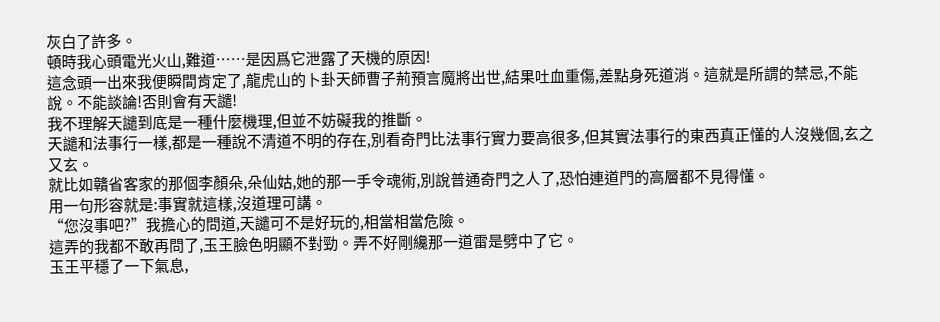灰白了許多。
頓時我心頭電光火山,難道……是因爲它泄露了天機的原因!
這念頭一出來我便瞬間肯定了,龍虎山的卜卦天師曹子荊預言魔將出世,結果吐血重傷,差點身死道消。這就是所謂的禁忌,不能說。不能談論!否則會有天譴!
我不理解天譴到底是一種什麼機理,但並不妨礙我的推斷。
天譴和法事行一樣,都是一種說不清道不明的存在,別看奇門比法事行實力要高很多,但其實法事行的東西真正懂的人沒幾個,玄之又玄。
就比如贛省客家的那個李顏朵,朵仙姑,她的那一手令魂術,別說普通奇門之人了,恐怕連道門的高層都不見得懂。
用一句形容就是:事實就這樣,沒道理可講。
“您沒事吧?”我擔心的問道,天譴可不是好玩的,相當相當危險。
這弄的我都不敢再問了,玉王臉色明顯不對勁。弄不好剛纔那一道雷是劈中了它。
玉王平穩了一下氣息,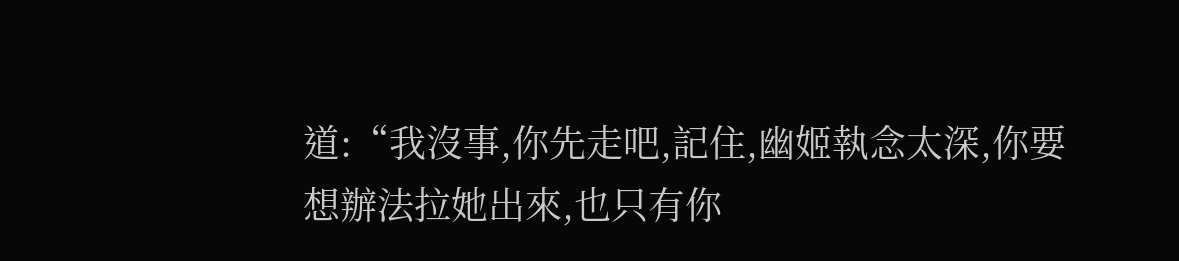道:“我沒事,你先走吧,記住,幽姬執念太深,你要想辦法拉她出來,也只有你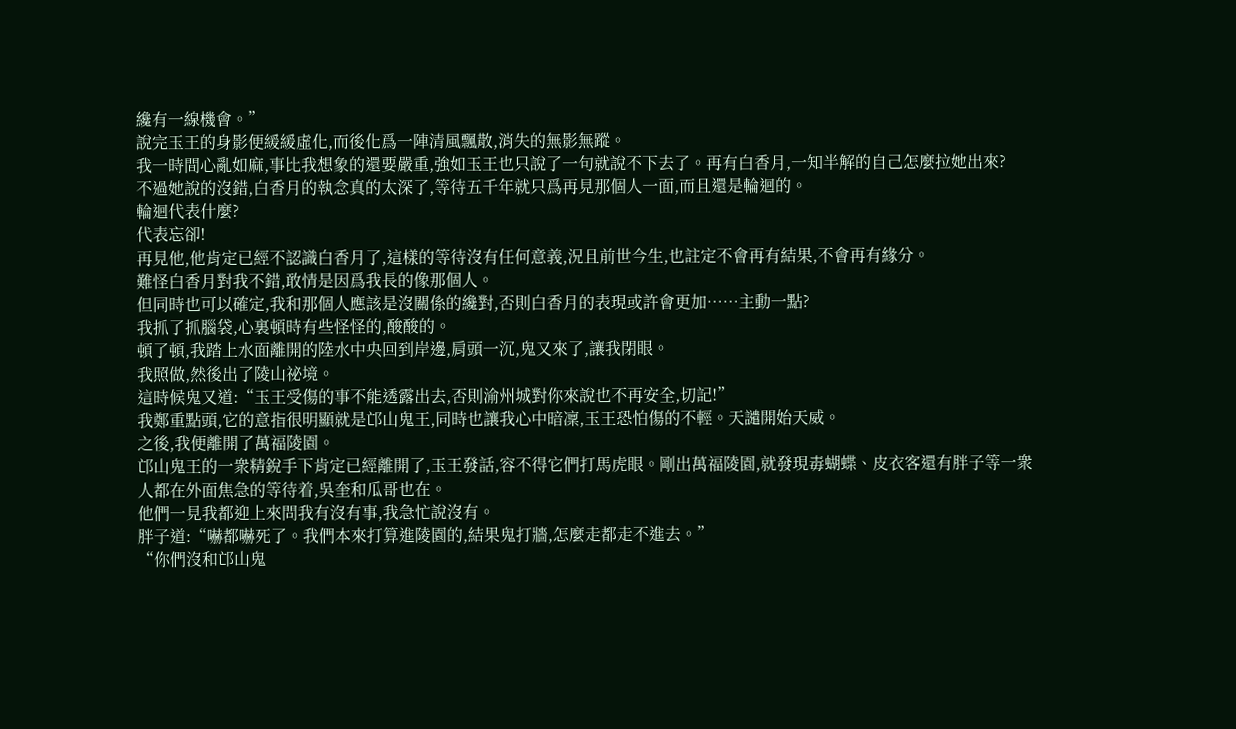纔有一線機會。”
說完玉王的身影便緩緩虛化,而後化爲一陣清風飄散,消失的無影無蹤。
我一時間心亂如麻,事比我想象的還要嚴重,強如玉王也只說了一句就說不下去了。再有白香月,一知半解的自己怎麼拉她出來?
不過她說的沒錯,白香月的執念真的太深了,等待五千年就只爲再見那個人一面,而且還是輪迴的。
輪迴代表什麼?
代表忘卻!
再見他,他肯定已經不認識白香月了,這樣的等待沒有任何意義,況且前世今生,也註定不會再有結果,不會再有緣分。
難怪白香月對我不錯,敢情是因爲我長的像那個人。
但同時也可以確定,我和那個人應該是沒關係的纔對,否則白香月的表現或許會更加……主動一點?
我抓了抓腦袋,心裏頓時有些怪怪的,酸酸的。
頓了頓,我踏上水面離開的陸水中央回到岸邊,肩頭一沉,鬼又來了,讓我閉眼。
我照做,然後出了陵山祕境。
這時候鬼又道:“玉王受傷的事不能透露出去,否則渝州城對你來說也不再安全,切記!”
我鄭重點頭,它的意指很明顯就是邙山鬼王,同時也讓我心中暗凜,玉王恐怕傷的不輕。天譴開始天威。
之後,我便離開了萬福陵園。
邙山鬼王的一衆精銳手下肯定已經離開了,玉王發話,容不得它們打馬虎眼。剛出萬福陵園,就發現毒蝴蝶、皮衣客還有胖子等一衆人都在外面焦急的等待着,吳奎和瓜哥也在。
他們一見我都迎上來問我有沒有事,我急忙說沒有。
胖子道:“嚇都嚇死了。我們本來打算進陵園的,結果鬼打牆,怎麼走都走不進去。”
“你們沒和邙山鬼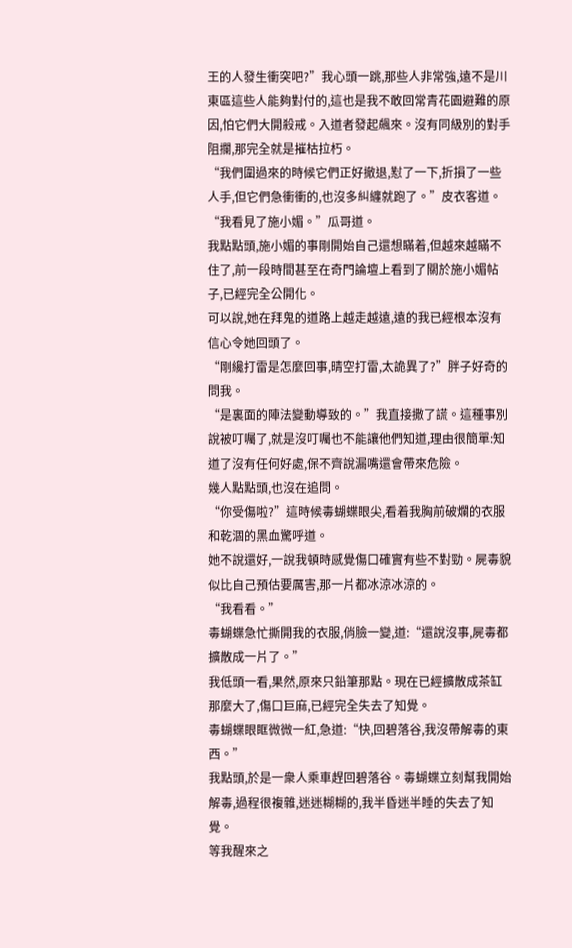王的人發生衝突吧?”我心頭一跳,那些人非常強,遠不是川東區這些人能夠對付的,這也是我不敢回常青花園避難的原因,怕它們大開殺戒。入道者發起飆來。沒有同級別的對手阻攔,那完全就是摧枯拉朽。
“我們圍過來的時候它們正好撤退,懟了一下,折損了一些人手,但它們急衝衝的,也沒多糾纏就跑了。”皮衣客道。
“我看見了施小媚。”瓜哥道。
我點點頭,施小媚的事剛開始自己還想瞞着,但越來越瞞不住了,前一段時間甚至在奇門論壇上看到了關於施小媚帖子,已經完全公開化。
可以說,她在拜鬼的道路上越走越遠,遠的我已經根本沒有信心令她回頭了。
“剛纔打雷是怎麼回事,晴空打雷,太詭異了?”胖子好奇的問我。
“是裏面的陣法變動導致的。”我直接撒了謊。這種事別說被叮囑了,就是沒叮囑也不能讓他們知道,理由很簡單:知道了沒有任何好處,保不齊說漏嘴還會帶來危險。
幾人點點頭,也沒在追問。
“你受傷啦?”這時候毒蝴蝶眼尖,看着我胸前破爛的衣服和乾涸的黑血驚呼道。
她不說還好,一說我頓時感覺傷口確實有些不對勁。屍毒貌似比自己預估要厲害,那一片都冰涼冰涼的。
“我看看。”
毒蝴蝶急忙撕開我的衣服,俏臉一變,道:“還說沒事,屍毒都擴散成一片了。”
我低頭一看,果然,原來只鉛筆那點。現在已經擴散成茶缸那麼大了,傷口巨麻,已經完全失去了知覺。
毒蝴蝶眼眶微微一紅,急道:“快,回碧落谷,我沒帶解毒的東西。”
我點頭,於是一衆人乘車趕回碧落谷。毒蝴蝶立刻幫我開始解毒,過程很複雜,迷迷糊糊的,我半昏迷半睡的失去了知覺。
等我醒來之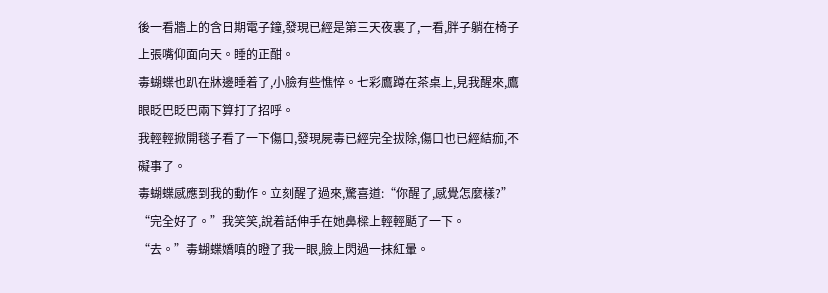後一看牆上的含日期電子鐘,發現已經是第三天夜裏了,一看,胖子躺在椅子上張嘴仰面向天。睡的正酣。
毒蝴蝶也趴在牀邊睡着了,小臉有些憔悴。七彩鷹蹲在茶桌上,見我醒來,鷹眼眨巴眨巴兩下算打了招呼。
我輕輕掀開毯子看了一下傷口,發現屍毒已經完全拔除,傷口也已經結痂,不礙事了。
毒蝴蝶感應到我的動作。立刻醒了過來,驚喜道:“你醒了,感覺怎麼樣?”
“完全好了。”我笑笑,說着話伸手在她鼻樑上輕輕颳了一下。
“去。”毒蝴蝶嬌嗔的瞪了我一眼,臉上閃過一抹紅暈。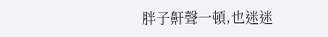胖子鼾聲一頓,也迷迷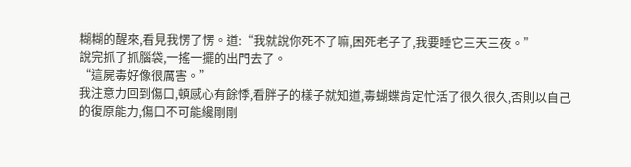糊糊的醒來,看見我愣了愣。道:“我就說你死不了嘛,困死老子了,我要睡它三天三夜。”
說完抓了抓腦袋,一搖一擺的出門去了。
“這屍毒好像很厲害。”
我注意力回到傷口,頓感心有餘悸,看胖子的樣子就知道,毒蝴蝶肯定忙活了很久很久,否則以自己的復原能力,傷口不可能纔剛剛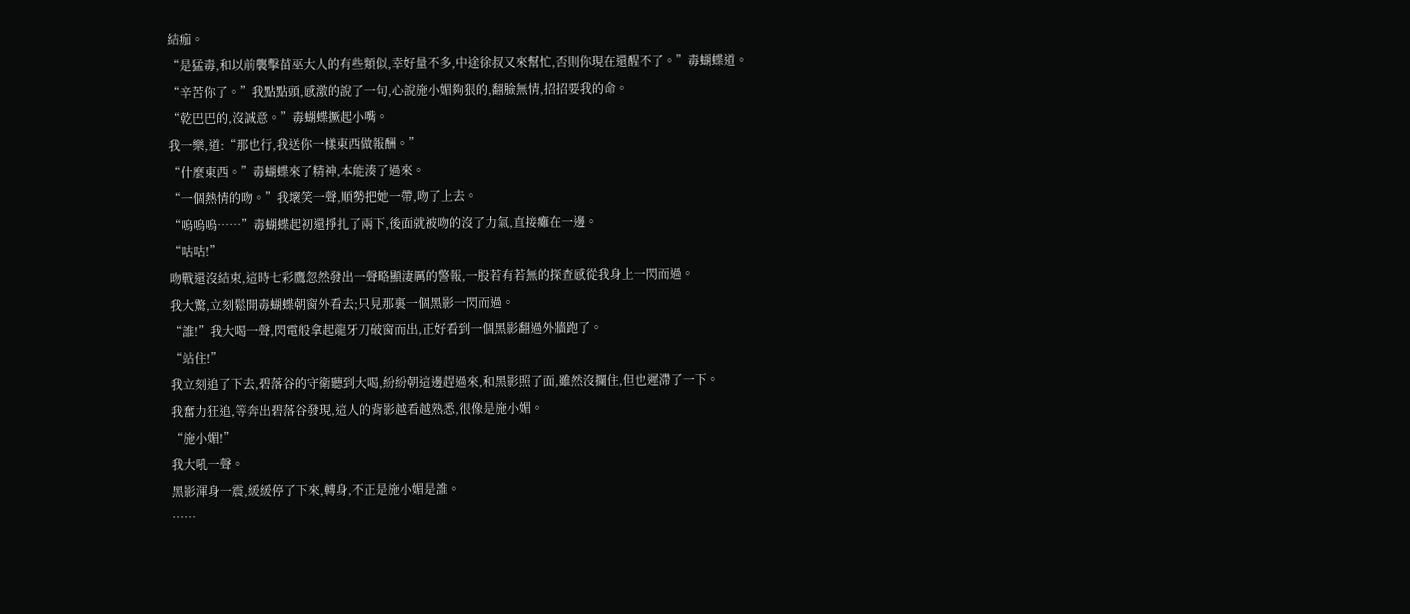結痂。
“是猛毒,和以前襲擊苗巫大人的有些類似,幸好量不多,中途徐叔又來幫忙,否則你現在還醒不了。”毒蝴蝶道。
“辛苦你了。”我點點頭,感激的說了一句,心說施小媚夠狠的,翻臉無情,招招要我的命。
“乾巴巴的,沒誠意。”毒蝴蝶撅起小嘴。
我一樂,道:“那也行,我送你一樣東西做報酬。”
“什麼東西。”毒蝴蝶來了精神,本能湊了過來。
“一個熱情的吻。”我壞笑一聲,順勢把她一帶,吻了上去。
“嗚嗚嗚……”毒蝴蝶起初還掙扎了兩下,後面就被吻的沒了力氣,直接癱在一邊。
“咕咕!”
吻戰還沒結束,這時七彩鷹忽然發出一聲略顯淒厲的警報,一股若有若無的探查感從我身上一閃而過。
我大驚,立刻鬆開毒蝴蝶朝窗外看去;只見那裏一個黑影一閃而過。
“誰!”我大喝一聲,閃電般拿起龍牙刀破窗而出,正好看到一個黑影翻過外牆跑了。
“站住!”
我立刻追了下去,碧落谷的守衛聽到大喝,紛紛朝這邊趕過來,和黑影照了面,雖然沒攔住,但也遲滯了一下。
我奮力狂追,等奔出碧落谷發現,這人的背影越看越熟悉,很像是施小媚。
“施小媚!”
我大吼一聲。
黑影渾身一震,緩緩停了下來,轉身,不正是施小媚是誰。
……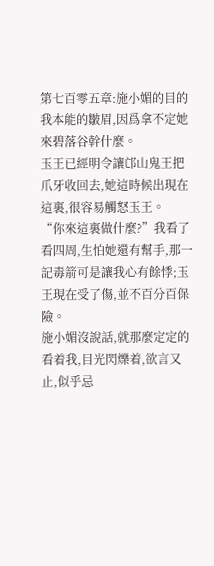第七百零五章:施小媚的目的
我本能的皺眉,因爲拿不定她來碧落谷幹什麼。
玉王已經明令讓邙山鬼王把爪牙收回去,她這時候出現在這裏,很容易觸怒玉王。
“你來這裏做什麼?”我看了看四周,生怕她還有幫手,那一記毒箭可是讓我心有餘悸;玉王現在受了傷,並不百分百保險。
施小媚沒說話,就那麼定定的看着我,目光閃爍着,欲言又止,似乎忌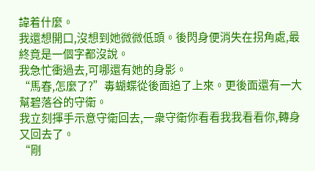諱着什麼。
我還想開口,沒想到她微微低頭。後閃身便消失在拐角處,最終竟是一個字都沒說。
我急忙衝過去,可哪還有她的身影。
“馬春,怎麼了?”毒蝴蝶從後面追了上來。更後面還有一大幫碧落谷的守衛。
我立刻揮手示意守衛回去,一衆守衛你看看我我看看你,轉身又回去了。
“剛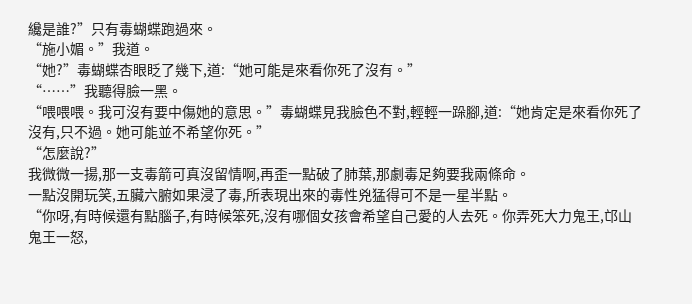纔是誰?”只有毒蝴蝶跑過來。
“施小媚。”我道。
“她?”毒蝴蝶杏眼眨了幾下,道:“她可能是來看你死了沒有。”
“……”我聽得臉一黑。
“喂喂喂。我可沒有要中傷她的意思。”毒蝴蝶見我臉色不對,輕輕一跺腳,道:“她肯定是來看你死了沒有,只不過。她可能並不希望你死。”
“怎麼說?”
我微微一揚,那一支毒箭可真沒留情啊,再歪一點破了肺葉,那劇毒足夠要我兩條命。
一點沒開玩笑,五臟六腑如果浸了毒,所表現出來的毒性兇猛得可不是一星半點。
“你呀,有時候還有點腦子,有時候笨死,沒有哪個女孩會希望自己愛的人去死。你弄死大力鬼王,邙山鬼王一怒,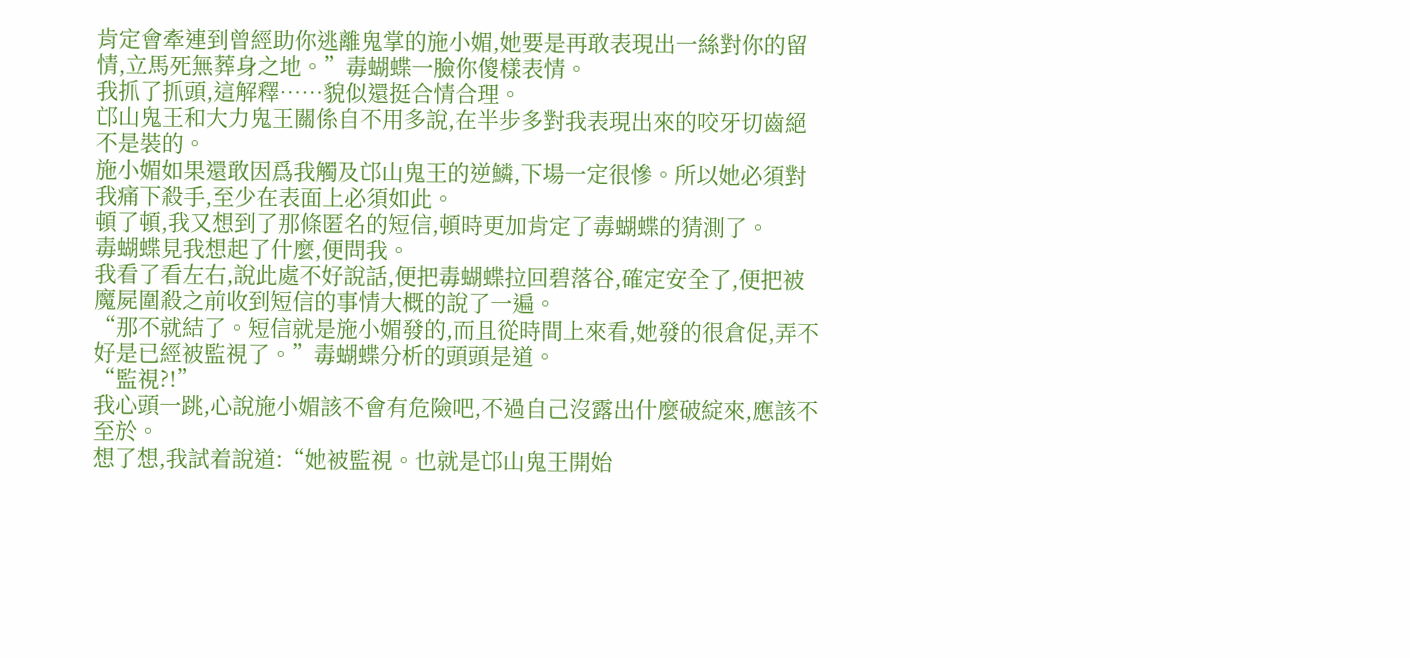肯定會牽連到曾經助你逃離鬼掌的施小媚,她要是再敢表現出一絲對你的留情,立馬死無葬身之地。”毒蝴蝶一臉你傻樣表情。
我抓了抓頭,這解釋……貌似還挺合情合理。
邙山鬼王和大力鬼王關係自不用多說,在半步多對我表現出來的咬牙切齒絕不是裝的。
施小媚如果還敢因爲我觸及邙山鬼王的逆鱗,下場一定很慘。所以她必須對我痛下殺手,至少在表面上必須如此。
頓了頓,我又想到了那條匿名的短信,頓時更加肯定了毒蝴蝶的猜測了。
毒蝴蝶見我想起了什麼,便問我。
我看了看左右,說此處不好說話,便把毒蝴蝶拉回碧落谷,確定安全了,便把被魔屍圍殺之前收到短信的事情大概的說了一遍。
“那不就結了。短信就是施小媚發的,而且從時間上來看,她發的很倉促,弄不好是已經被監視了。”毒蝴蝶分析的頭頭是道。
“監視?!”
我心頭一跳,心說施小媚該不會有危險吧,不過自己沒露出什麼破綻來,應該不至於。
想了想,我試着說道:“她被監視。也就是邙山鬼王開始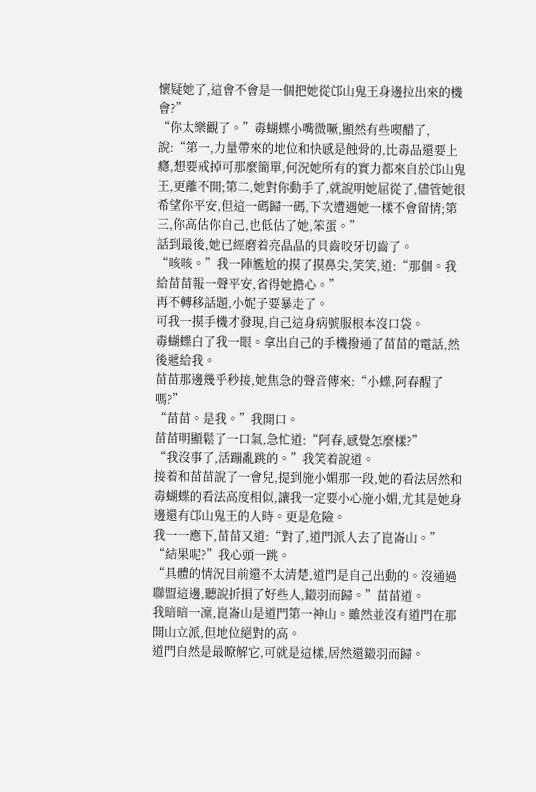懷疑她了,這會不會是一個把她從邙山鬼王身邊拉出來的機會?”
“你太樂觀了。”毒蝴蝶小嘴微噘,顯然有些喫醋了,說:“第一,力量帶來的地位和快感是蝕骨的,比毒品還要上癮,想要戒掉可那麼簡單,何況她所有的實力都來自於邙山鬼王,更離不開;第二,她對你動手了,就說明她屈從了,儘管她很希望你平安,但這一碼歸一碼,下次遭遇她一樣不會留情;第三,你高估你自己,也低估了她,笨蛋。”
話到最後,她已經磨着亮晶晶的貝齒咬牙切齒了。
“咳咳。”我一陣尷尬的摸了摸鼻尖,笑笑,道:“那個。我給苗苗報一聲平安,省得她擔心。”
再不轉移話題,小妮子要暴走了。
可我一摸手機才發現,自己這身病號服根本沒口袋。
毒蝴蝶白了我一眼。拿出自己的手機撥通了苗苗的電話,然後遞給我。
苗苗那邊幾乎秒接,她焦急的聲音傳來:“小蝶,阿春醒了嗎?”
“苗苗。是我。”我開口。
苗苗明顯鬆了一口氣,急忙道:“阿春,感覺怎麼樣?”
“我沒事了,活蹦亂跳的。”我笑着說道。
接着和苗苗說了一會兒,提到施小媚那一段,她的看法居然和毒蝴蝶的看法高度相似,讓我一定要小心施小媚,尤其是她身邊還有邙山鬼王的人時。更是危險。
我一一應下,苗苗又道:“對了,道門派人去了崑崙山。”
“結果呢?”我心頭一跳。
“具體的情況目前還不太清楚,道門是自己出動的。沒通過聯盟這邊,聽說折損了好些人,鎩羽而歸。”苗苗道。
我暗暗一凜,崑崙山是道門第一神山。雖然並沒有道門在那開山立派,但地位絕對的高。
道門自然是最瞭解它,可就是這樣,居然還鎩羽而歸。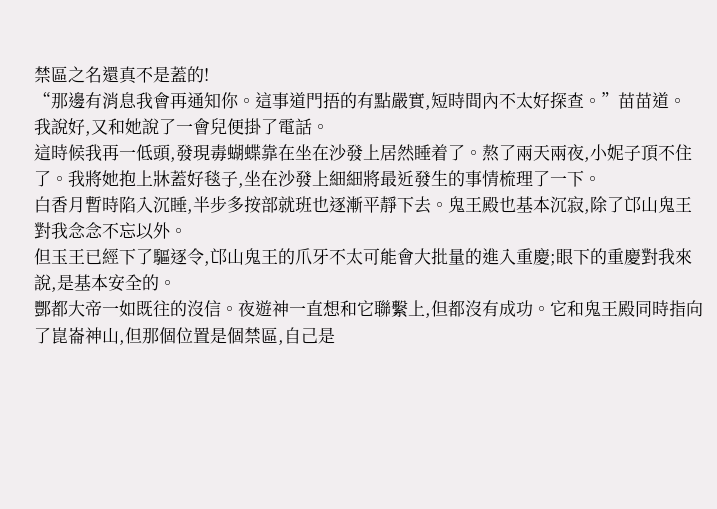禁區之名還真不是蓋的!
“那邊有消息我會再通知你。這事道門捂的有點嚴實,短時間內不太好探查。”苗苗道。
我說好,又和她說了一會兒便掛了電話。
這時候我再一低頭,發現毒蝴蝶靠在坐在沙發上居然睡着了。熬了兩天兩夜,小妮子頂不住了。我將她抱上牀蓋好毯子,坐在沙發上細細將最近發生的事情梳理了一下。
白香月暫時陷入沉睡,半步多按部就班也逐漸平靜下去。鬼王殿也基本沉寂,除了邙山鬼王對我念念不忘以外。
但玉王已經下了驅逐令,邙山鬼王的爪牙不太可能會大批量的進入重慶;眼下的重慶對我來說,是基本安全的。
酆都大帝一如既往的沒信。夜遊神一直想和它聯繫上,但都沒有成功。它和鬼王殿同時指向了崑崙神山,但那個位置是個禁區,自己是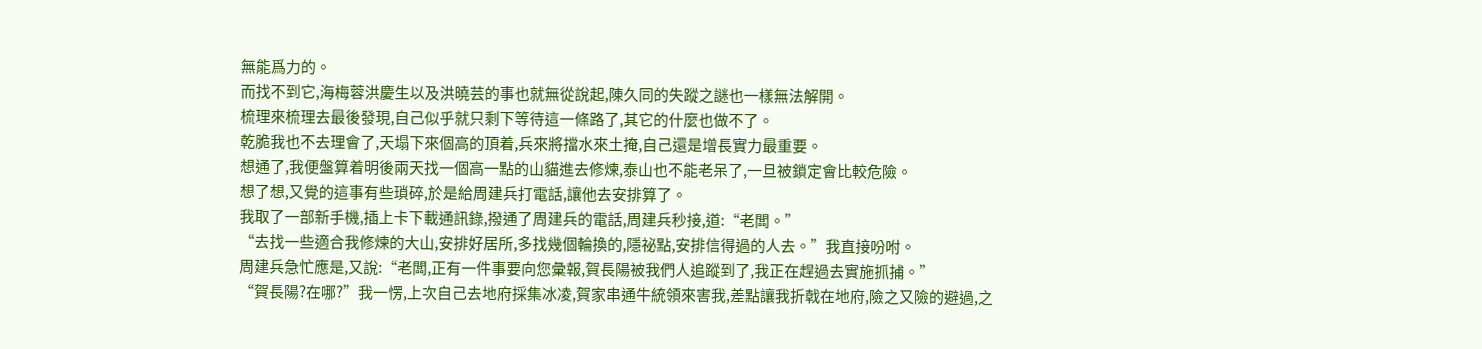無能爲力的。
而找不到它,海梅蓉洪慶生以及洪曉芸的事也就無從說起,陳久同的失蹤之謎也一樣無法解開。
梳理來梳理去最後發現,自己似乎就只剩下等待這一條路了,其它的什麼也做不了。
乾脆我也不去理會了,天塌下來個高的頂着,兵來將擋水來土掩,自己還是增長實力最重要。
想通了,我便盤算着明後兩天找一個高一點的山貓進去修煉,泰山也不能老呆了,一旦被鎖定會比較危險。
想了想,又覺的這事有些瑣碎,於是給周建兵打電話,讓他去安排算了。
我取了一部新手機,插上卡下載通訊錄,撥通了周建兵的電話,周建兵秒接,道:“老闆。”
“去找一些適合我修煉的大山,安排好居所,多找幾個輪換的,隱祕點,安排信得過的人去。”我直接吩咐。
周建兵急忙應是,又說:“老闆,正有一件事要向您彙報,賀長陽被我們人追蹤到了,我正在趕過去實施抓捕。”
“賀長陽?在哪?”我一愣,上次自己去地府採集冰凌,賀家串通牛統領來害我,差點讓我折戟在地府,險之又險的避過,之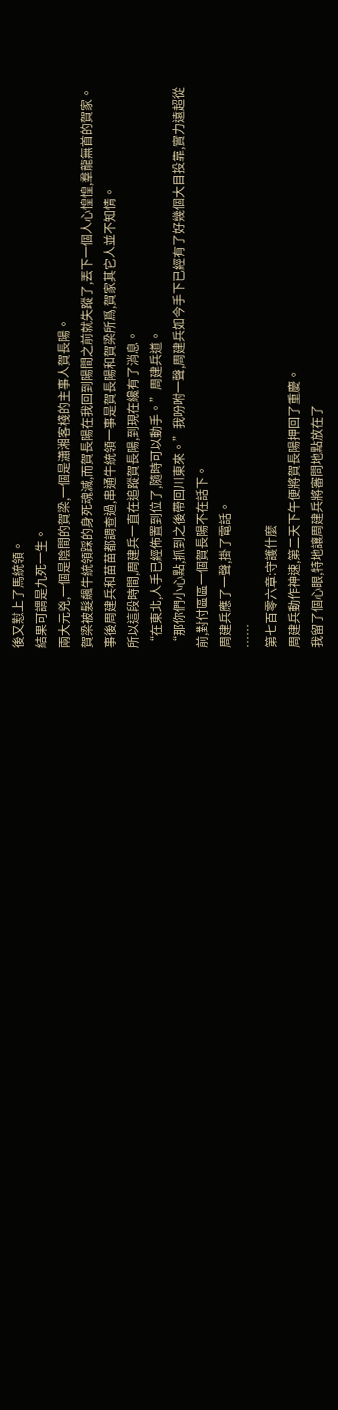後又懟上了馬統領。
結果可謂是九死一生。
兩大元兇,一個是陰間的賀梁,一個是瀟湘客棧的主事人賀長陽。
賀梁被髮飆牛統領踩的身死魂滅,而賀長陽在我回到陽間之前就失蹤了,丟下一個人心惶惶,羣龍無首的賀家。
事後周建兵和苗苗都調查過,串通牛統領一事是賀長陽和賀梁所爲,賀家其它人並不知情。
所以這段時間,周建兵一直在追蹤賀長陽,到現在纔有了消息。
“在東北,人手已經佈置到位了,隨時可以動手。”周建兵道。
“那你們小心點,抓到之後帶回川東來。”我吩咐一聲,周建兵如今手下已經有了好幾個大目投靠,實力遠超從前,對付區區一個賀長陽不在話下。
周建兵應了一聲,掛了電話。
……
第七百零六章:守護什麼
周建兵動作神速,第二天下午便將賀長陽押回了重慶。
我留了個心眼,特地讓周建兵將審問地點放在了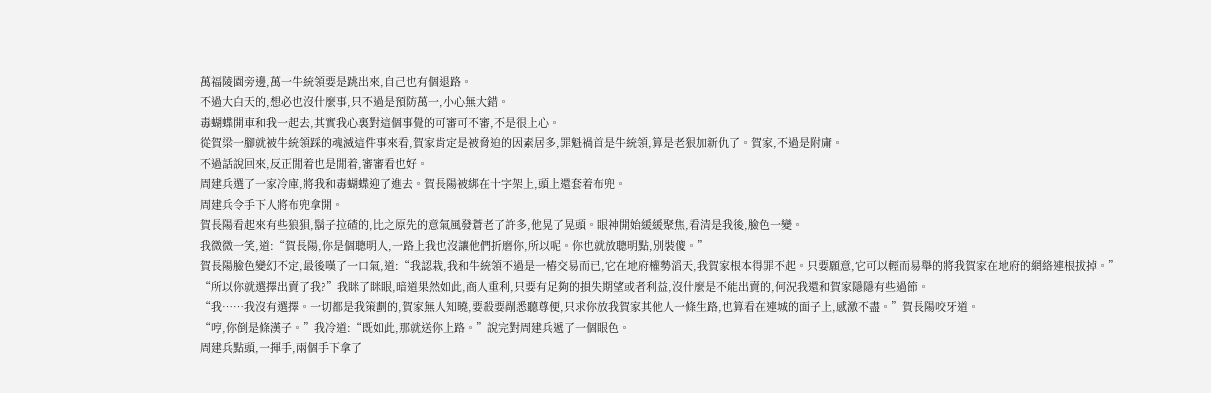萬福陵園旁邊,萬一牛統領要是跳出來,自己也有個退路。
不過大白天的,想必也沒什麼事,只不過是預防萬一,小心無大錯。
毒蝴蝶開車和我一起去,其實我心裏對這個事覺的可審可不審,不是很上心。
從賀梁一腳就被牛統領踩的魂滅這件事來看,賀家肯定是被脅迫的因素居多,罪魁禍首是牛統領,算是老狠加新仇了。賀家,不過是附庸。
不過話說回來,反正閒着也是閒着,審審看也好。
周建兵選了一家冷庫,將我和毒蝴蝶迎了進去。賀長陽被綁在十字架上,頭上還套着布兜。
周建兵令手下人將布兜拿開。
賀長陽看起來有些狼狽,鬍子拉碴的,比之原先的意氣風發蒼老了許多,他晃了晃頭。眼神開始緩緩聚焦,看清是我後,臉色一變。
我微微一笑,道:“賀長陽,你是個聰明人,一路上我也沒讓他們折磨你,所以呢。你也就放聰明點,別裝傻。”
賀長陽臉色變幻不定,最後嘆了一口氣,道:“我認栽,我和牛統領不過是一樁交易而已,它在地府權勢滔天,我賀家根本得罪不起。只要願意,它可以輕而易舉的將我賀家在地府的網絡連根拔掉。”
“所以你就選擇出賣了我?”我眯了眯眼,暗道果然如此,商人重利,只要有足夠的損失期望或者利益,沒什麼是不能出賣的,何況我還和賀家隱隱有些過節。
“我……我沒有選擇。一切都是我策劃的,賀家無人知曉,要殺要剮悉聽尊便,只求你放我賀家其他人一條生路,也算看在連城的面子上,感激不盡。”賀長陽咬牙道。
“哼,你倒是條漢子。”我冷道:“既如此,那就送你上路。”說完對周建兵遞了一個眼色。
周建兵點頭,一揮手,兩個手下拿了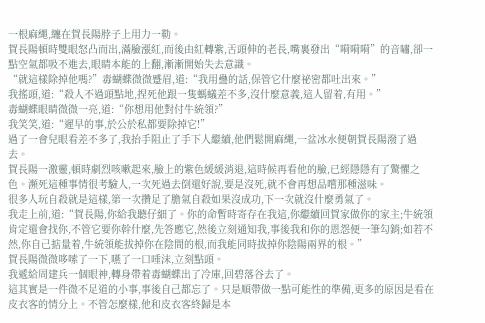一根麻繩,纏在賀長陽脖子上用力一勒。
賀長陽頓時雙眼怒凸而出,滿臉漲紅,而後由紅轉紫,舌頭伸的老長,嘴裏發出“嗬嗬嗬”的音嘯,卻一點空氣都吸不進去,眼睛本能的上翻,漸漸開始失去意識。
“就這樣除掉他嗎?”毒蝴蝶微微蹙眉,道:“我用蠱的話,保管它什麼祕密都吐出來。”
我搖頭,道:“殺人不過頭點地,捏死他跟一隻螞蟻差不多,沒什麼意義,這人留着,有用。”
毒蝴蝶眼睛微微一亮,道:“你想用他對付牛統領?”
我笑笑,道:“遲早的事,於公於私都要除掉它!”
過了一會兒眼看差不多了,我抬手阻止了手下人繼續,他們鬆開麻繩,一盆冰水便朝賀長陽潑了過去。
賀長陽一激靈,頓時劇烈咳嗽起來,臉上的紫色緩緩消退,這時候再看他的臉,已經隱隱有了驚懼之色。瀕死這種事情很考驗人,一次死過去倒還好說,要是沒死,就不會再想品嚐那種滋味。
很多人玩自殺就是這樣,第一次攢足了膽氣自殺如果沒成功,下一次就沒什麼勇氣了。
我走上前,道:“賀長陽,你給我聽仔細了。你的命暫時寄存在我這,你繼續回賀家做你的家主;牛統領肯定還會找你,不管它要你幹什麼,先答應它,然後立刻通知我,事後我和你的恩怨便一筆勾銷;如若不然,你自己掂量着,牛統領能拔掉你在陰間的根,而我能同時拔掉你陰陽兩界的根。”
賀長陽微微哆嗦了一下,嚥了一口唾沫,立刻點頭。
我遞給周建兵一個眼神,轉身帶着毒蝴蝶出了冷庫,回碧落谷去了。
這其實是一件微不足道的小事,事後自己都忘了。只是順帶做一點可能性的準備,更多的原因是看在皮衣客的情分上。不管怎麼樣,他和皮衣客終歸是本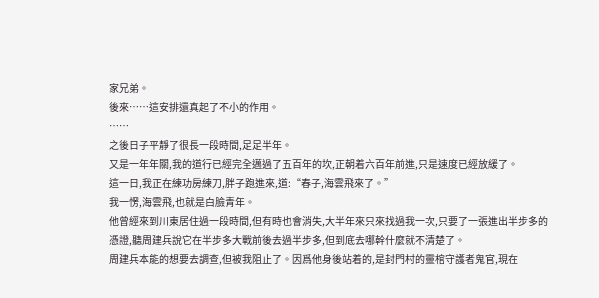家兄弟。
後來……這安排還真起了不小的作用。
……
之後日子平靜了很長一段時間,足足半年。
又是一年年關,我的道行已經完全邁過了五百年的坎,正朝着六百年前進,只是速度已經放緩了。
這一日,我正在練功房練刀,胖子跑進來,道:“春子,海雲飛來了。”
我一愣,海雲飛,也就是白臉青年。
他曾經來到川東居住過一段時間,但有時也會消失,大半年來只來找過我一次,只要了一張進出半步多的憑證,聽周建兵說它在半步多大戰前後去過半步多,但到底去哪幹什麼就不清楚了。
周建兵本能的想要去調查,但被我阻止了。因爲他身後站着的,是封門村的靈棺守護者鬼官,現在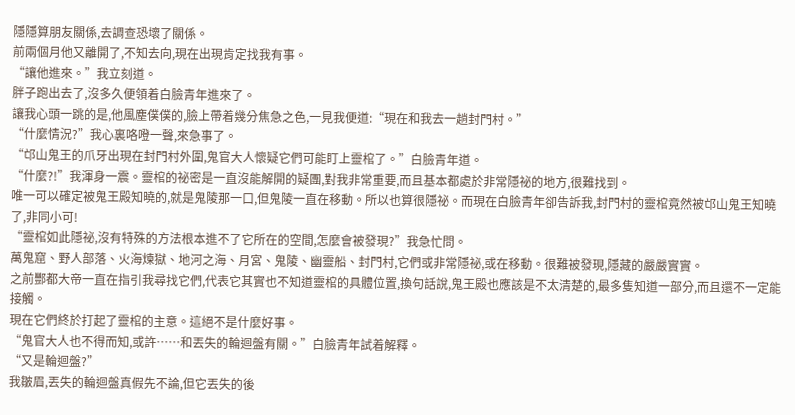隱隱算朋友關係,去調查恐壞了關係。
前兩個月他又離開了,不知去向,現在出現肯定找我有事。
“讓他進來。”我立刻道。
胖子跑出去了,沒多久便領着白臉青年進來了。
讓我心頭一跳的是,他風塵僕僕的,臉上帶着幾分焦急之色,一見我便道:“現在和我去一趟封門村。”
“什麼情況?”我心裏咯噔一聲,來急事了。
“邙山鬼王的爪牙出現在封門村外圍,鬼官大人懷疑它們可能盯上靈棺了。”白臉青年道。
“什麼?!”我渾身一震。靈棺的祕密是一直沒能解開的疑團,對我非常重要,而且基本都處於非常隱祕的地方,很難找到。
唯一可以確定被鬼王殿知曉的,就是鬼陵那一口,但鬼陵一直在移動。所以也算很隱祕。而現在白臉青年卻告訴我,封門村的靈棺竟然被邙山鬼王知曉了,非同小可!
“靈棺如此隱祕,沒有特殊的方法根本進不了它所在的空間,怎麼會被發現?”我急忙問。
萬鬼窟、野人部落、火海煉獄、地河之海、月宮、鬼陵、幽靈船、封門村,它們或非常隱祕,或在移動。很難被發現,隱藏的嚴嚴實實。
之前酆都大帝一直在指引我尋找它們,代表它其實也不知道靈棺的具體位置,換句話說,鬼王殿也應該是不太清楚的,最多隻知道一部分,而且還不一定能接觸。
現在它們終於打起了靈棺的主意。這絕不是什麼好事。
“鬼官大人也不得而知,或許……和丟失的輪迴盤有關。”白臉青年試着解釋。
“又是輪迴盤?”
我皺眉,丟失的輪迴盤真假先不論,但它丟失的後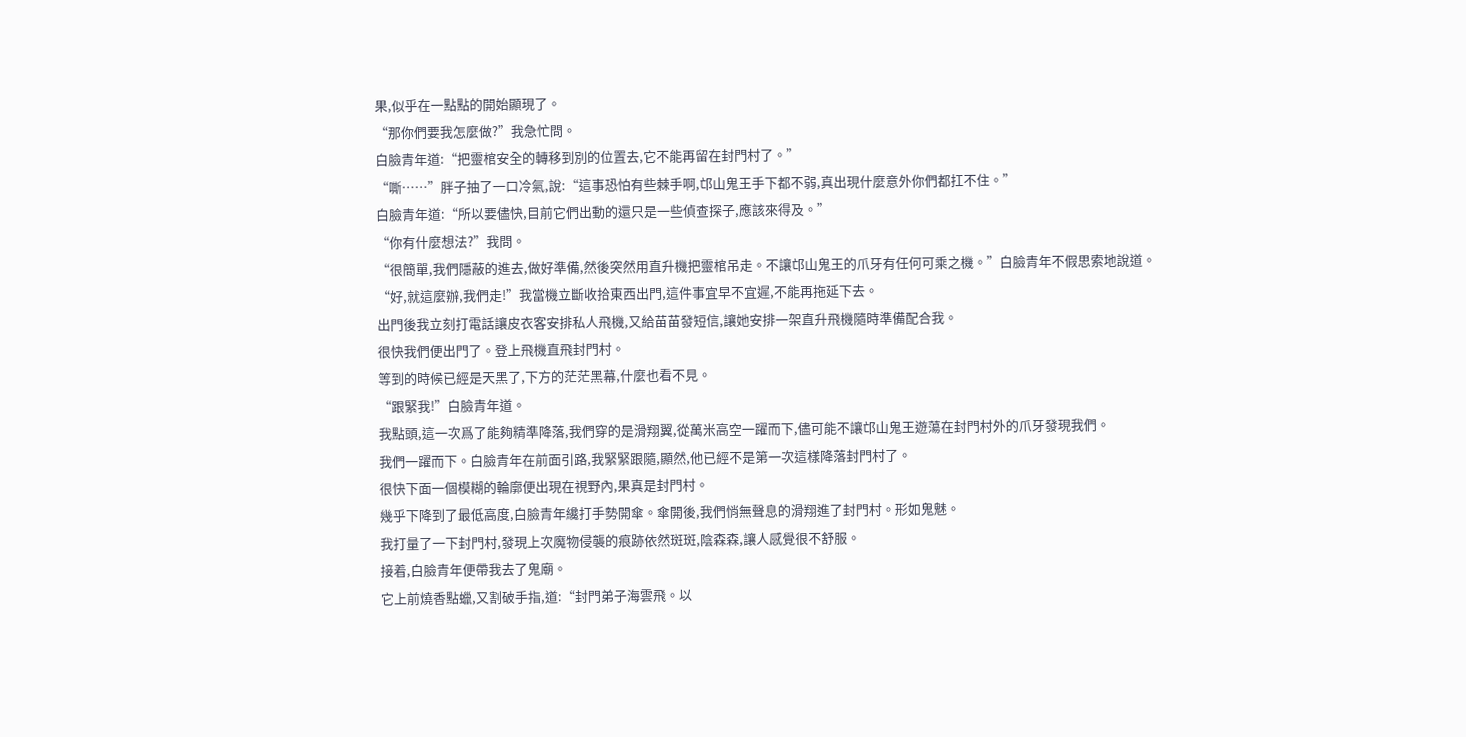果,似乎在一點點的開始顯現了。
“那你們要我怎麼做?”我急忙問。
白臉青年道:“把靈棺安全的轉移到別的位置去,它不能再留在封門村了。”
“嘶……”胖子抽了一口冷氣,說:“這事恐怕有些棘手啊,邙山鬼王手下都不弱,真出現什麼意外你們都扛不住。”
白臉青年道:“所以要儘快,目前它們出動的還只是一些偵查探子,應該來得及。”
“你有什麼想法?”我問。
“很簡單,我們隱蔽的進去,做好準備,然後突然用直升機把靈棺吊走。不讓邙山鬼王的爪牙有任何可乘之機。”白臉青年不假思索地說道。
“好,就這麼辦,我們走!”我當機立斷收拾東西出門,這件事宜早不宜遲,不能再拖延下去。
出門後我立刻打電話讓皮衣客安排私人飛機,又給苗苗發短信,讓她安排一架直升飛機隨時準備配合我。
很快我們便出門了。登上飛機直飛封門村。
等到的時候已經是天黑了,下方的茫茫黑幕,什麼也看不見。
“跟緊我!”白臉青年道。
我點頭,這一次爲了能夠精準降落,我們穿的是滑翔翼,從萬米高空一躍而下,儘可能不讓邙山鬼王遊蕩在封門村外的爪牙發現我們。
我們一躍而下。白臉青年在前面引路,我緊緊跟隨,顯然,他已經不是第一次這樣降落封門村了。
很快下面一個模糊的輪廓便出現在視野內,果真是封門村。
幾乎下降到了最低高度,白臉青年纔打手勢開傘。傘開後,我們悄無聲息的滑翔進了封門村。形如鬼魅。
我打量了一下封門村,發現上次魔物侵襲的痕跡依然斑斑,陰森森,讓人感覺很不舒服。
接着,白臉青年便帶我去了鬼廟。
它上前燒香點蠟,又割破手指,道:“封門弟子海雲飛。以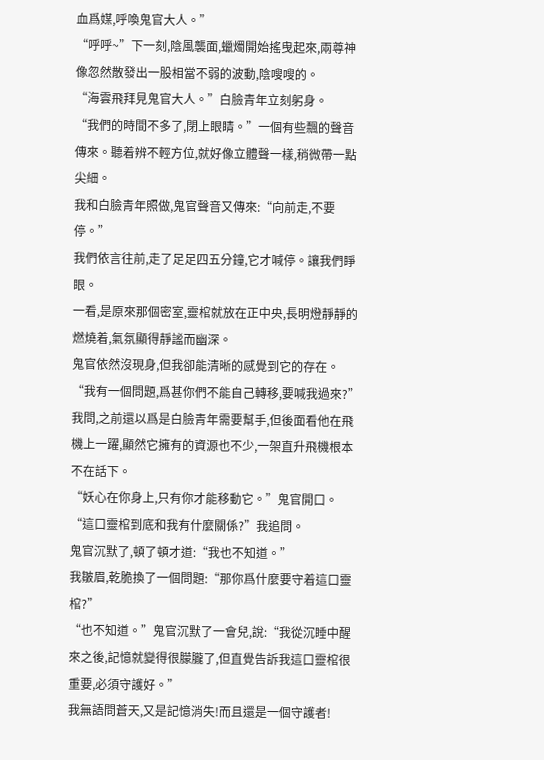血爲媒,呼喚鬼官大人。”
“呼呼~”下一刻,陰風襲面,蠟燭開始搖曳起來,兩尊神像忽然散發出一股相當不弱的波動,陰嗖嗖的。
“海雲飛拜見鬼官大人。”白臉青年立刻躬身。
“我們的時間不多了,閉上眼睛。”一個有些飄的聲音傳來。聽着辨不輕方位,就好像立體聲一樣,稍微帶一點尖細。
我和白臉青年照做,鬼官聲音又傳來:“向前走,不要停。”
我們依言往前,走了足足四五分鐘,它才喊停。讓我們睜眼。
一看,是原來那個密室,靈棺就放在正中央,長明燈靜靜的燃燒着,氣氛顯得靜謐而幽深。
鬼官依然沒現身,但我卻能清晰的感覺到它的存在。
“我有一個問題,爲甚你們不能自己轉移,要喊我過來?”我問,之前還以爲是白臉青年需要幫手,但後面看他在飛機上一躍,顯然它擁有的資源也不少,一架直升飛機根本不在話下。
“妖心在你身上,只有你才能移動它。”鬼官開口。
“這口靈棺到底和我有什麼關係?”我追問。
鬼官沉默了,頓了頓才道:“我也不知道。”
我皺眉,乾脆換了一個問題:“那你爲什麼要守着這口靈棺?”
“也不知道。”鬼官沉默了一會兒,說:“我從沉睡中醒來之後,記憶就變得很朦朧了,但直覺告訴我這口靈棺很重要,必須守護好。”
我無語問蒼天,又是記憶消失!而且還是一個守護者!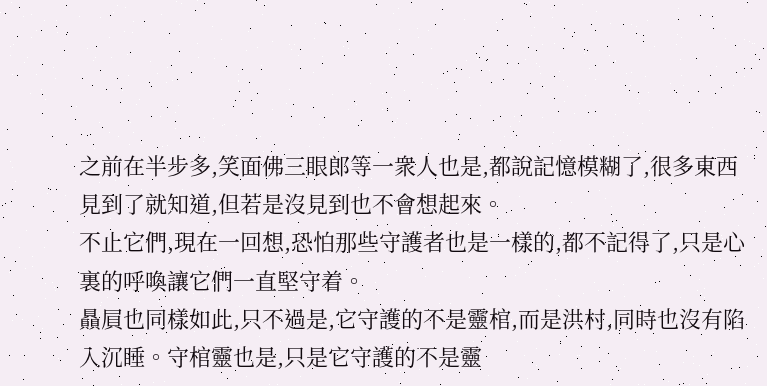之前在半步多,笑面佛三眼郎等一衆人也是,都說記憶模糊了,很多東西見到了就知道,但若是沒見到也不會想起來。
不止它們,現在一回想,恐怕那些守護者也是一樣的,都不記得了,只是心裏的呼喚讓它們一直堅守着。
贔屓也同樣如此,只不過是,它守護的不是靈棺,而是洪村,同時也沒有陷入沉睡。守棺靈也是,只是它守護的不是靈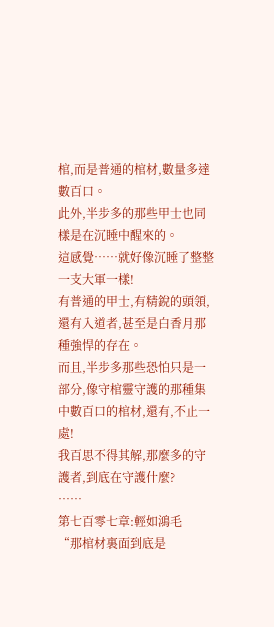棺,而是普通的棺材,數量多達數百口。
此外,半步多的那些甲士也同樣是在沉睡中醒來的。
這感覺……就好像沉睡了整整一支大軍一樣!
有普通的甲士,有精銳的頭領,還有入道者,甚至是白香月那種強悍的存在。
而且,半步多那些恐怕只是一部分,像守棺靈守護的那種集中數百口的棺材,還有,不止一處!
我百思不得其解,那麼多的守護者,到底在守護什麼?
……
第七百零七章:輕如鴻毛
“那棺材裏面到底是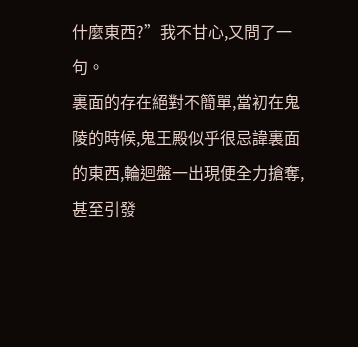什麼東西?”我不甘心,又問了一句。
裏面的存在絕對不簡單,當初在鬼陵的時候,鬼王殿似乎很忌諱裏面的東西,輪迴盤一出現便全力搶奪,甚至引發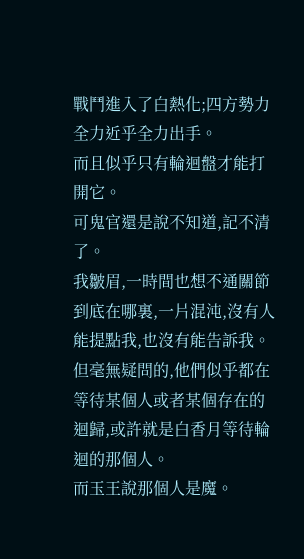戰鬥進入了白熱化;四方勢力全力近乎全力出手。
而且似乎只有輪迴盤才能打開它。
可鬼官還是說不知道,記不清了。
我皺眉,一時間也想不通關節到底在哪裏,一片混沌,沒有人能提點我,也沒有能告訴我。但毫無疑問的,他們似乎都在等待某個人或者某個存在的迴歸,或許就是白香月等待輪迴的那個人。
而玉王說那個人是魔。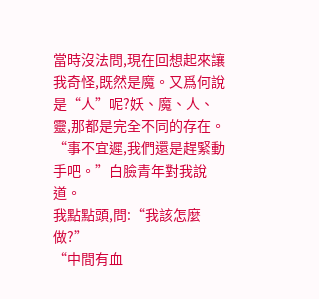當時沒法問,現在回想起來讓我奇怪,既然是魔。又爲何說是“人”呢?妖、魔、人、靈,那都是完全不同的存在。
“事不宜遲,我們還是趕緊動手吧。”白臉青年對我說道。
我點點頭,問:“我該怎麼做?”
“中間有血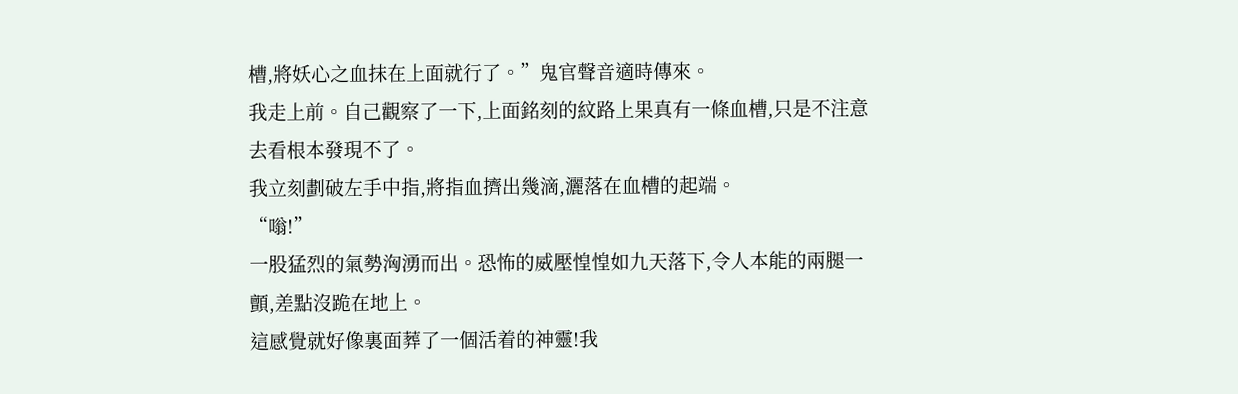槽,將妖心之血抹在上面就行了。”鬼官聲音適時傳來。
我走上前。自己觀察了一下,上面銘刻的紋路上果真有一條血槽,只是不注意去看根本發現不了。
我立刻劃破左手中指,將指血擠出幾滴,灑落在血槽的起端。
“嗡!”
一股猛烈的氣勢洶湧而出。恐怖的威壓惶惶如九天落下,令人本能的兩腿一顫,差點沒跪在地上。
這感覺就好像裏面葬了一個活着的神靈!我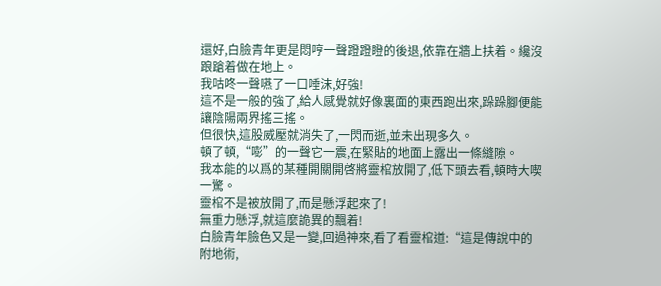還好,白臉青年更是悶哼一聲蹬蹬瞪的後退,依靠在牆上扶着。纔沒踉蹌着做在地上。
我咕咚一聲嚥了一口唾沫,好強!
這不是一般的強了,給人感覺就好像裏面的東西跑出來,跺跺腳便能讓陰陽兩界搖三搖。
但很快,這股威壓就消失了,一閃而逝,並未出現多久。
頓了頓,“嘭”的一聲它一震,在緊貼的地面上露出一條縫隙。
我本能的以爲的某種開關開啓將靈棺放開了,低下頭去看,頓時大喫一驚。
靈棺不是被放開了,而是懸浮起來了!
無重力懸浮,就這麼詭異的飄着!
白臉青年臉色又是一變,回過神來,看了看靈棺道:“這是傳說中的附地術,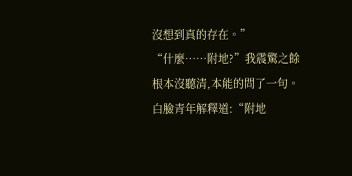沒想到真的存在。”
“什麼……附地?”我震驚之餘根本沒聽清,本能的問了一句。
白臉青年解釋道:“附地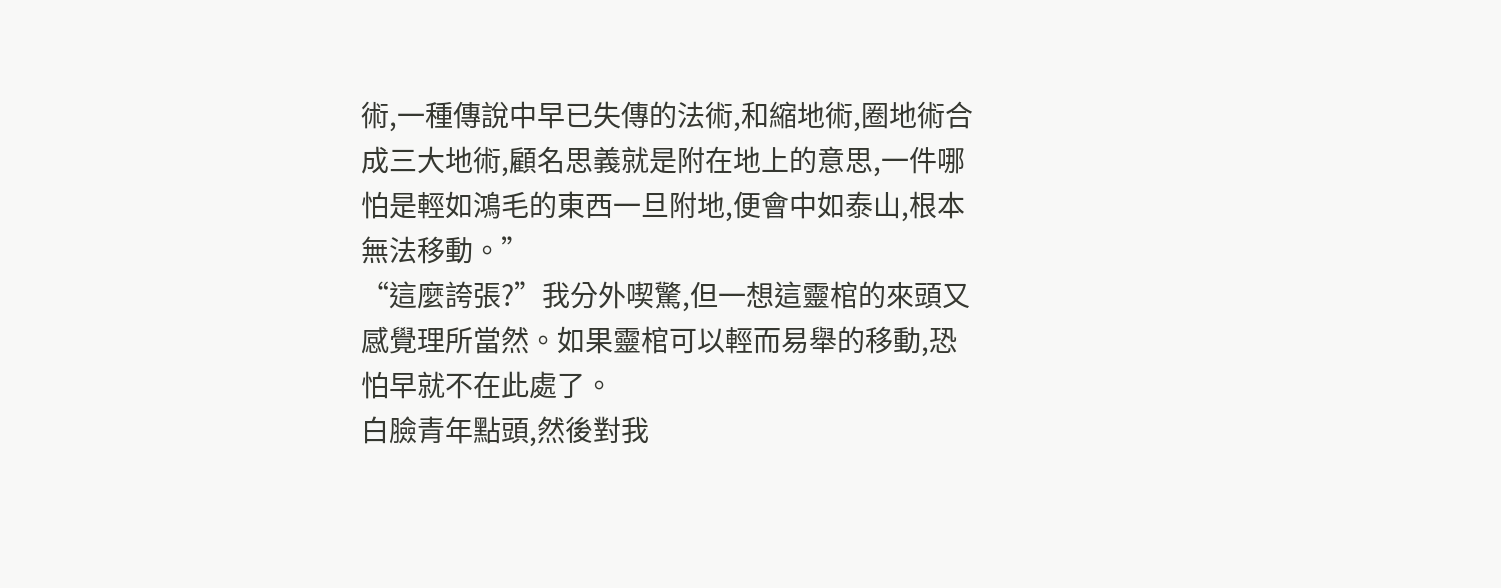術,一種傳說中早已失傳的法術,和縮地術,圈地術合成三大地術,顧名思義就是附在地上的意思,一件哪怕是輕如鴻毛的東西一旦附地,便會中如泰山,根本無法移動。”
“這麼誇張?”我分外喫驚,但一想這靈棺的來頭又感覺理所當然。如果靈棺可以輕而易舉的移動,恐怕早就不在此處了。
白臉青年點頭,然後對我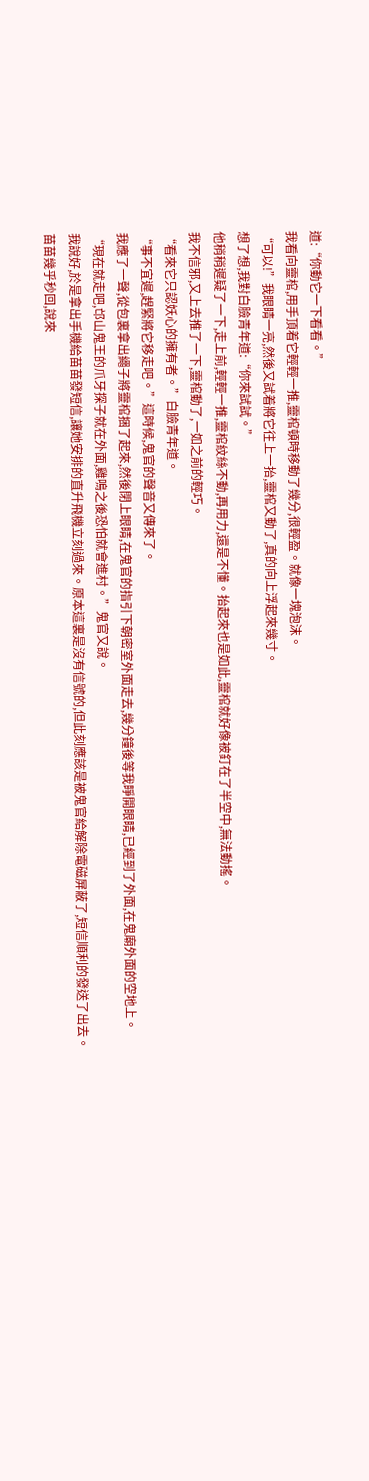道:“你動它一下看看。”
我看向靈棺,用手頂着它輕輕一推,靈棺頓時移動了幾分,很輕盈。就像一塊泡沫。
“可以!”我眼睛一亮,然後又試着將它往上一抬,靈棺又動了,真的向上浮起來幾寸。
想了想,我對白臉青年道:“你來試試。”
他稍稍遲疑了一下,走上前,輕輕一推,靈棺紋絲不動,再用力,還是不懂。抬起來也是如此,靈棺就好像被釘在了半空中,無法動搖。
我不信邪,又上去推了一下,靈棺動了,一如之前的輕巧。
“看來它只認妖心的擁有者。”白臉青年道。
“事不宜遲,趕緊將它移走吧。”這時候,鬼官的聲音又傳來了。
我應了一聲,從包裏拿出繩子將靈棺捆了起來,然後閉上眼睛,在鬼官的指引下朝密室外面走去,幾分鐘後等我睜開眼睛,已經到了外面,在鬼廟外面的空地上。
“現在就走吧,邙山鬼王的爪牙探子就在外面,雞鳴之後恐怕就會進村。”鬼官又說。
我說好,於是拿出手機給苗苗發短信,讓她安排的直升飛機立刻過來。原本這裏是沒有信號的,但此刻應該是被鬼官給解除電磁屏蔽了,短信順利的發送了出去。
苗苗幾乎秒回,說來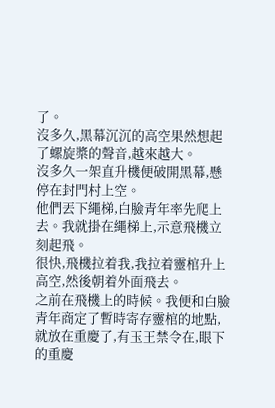了。
沒多久,黑幕沉沉的高空果然想起了螺旋槳的聲音,越來越大。
沒多久一架直升機便破開黑幕,懸停在封門村上空。
他們丟下繩梯,白臉青年率先爬上去。我就掛在繩梯上,示意飛機立刻起飛。
很快,飛機拉着我,我拉着靈棺升上高空,然後朝着外面飛去。
之前在飛機上的時候。我便和白臉青年商定了暫時寄存靈棺的地點,就放在重慶了,有玉王禁令在,眼下的重慶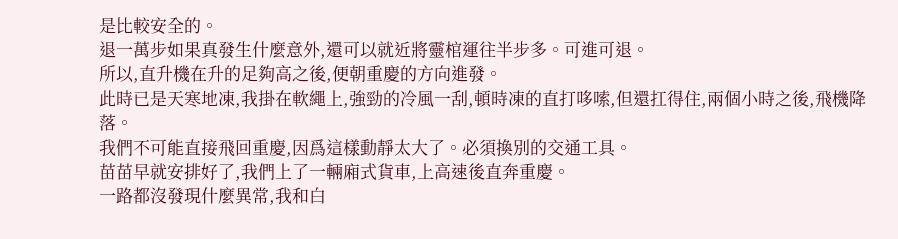是比較安全的。
退一萬步如果真發生什麼意外,還可以就近將靈棺運往半步多。可進可退。
所以,直升機在升的足夠高之後,便朝重慶的方向進發。
此時已是天寒地凍,我掛在軟繩上,強勁的冷風一刮,頓時凍的直打哆嗦,但還扛得住,兩個小時之後,飛機降落。
我們不可能直接飛回重慶,因爲這樣動靜太大了。必須換別的交通工具。
苗苗早就安排好了,我們上了一輛廂式貨車,上高速後直奔重慶。
一路都沒發現什麼異常,我和白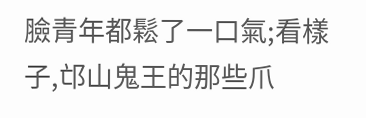臉青年都鬆了一口氣;看樣子,邙山鬼王的那些爪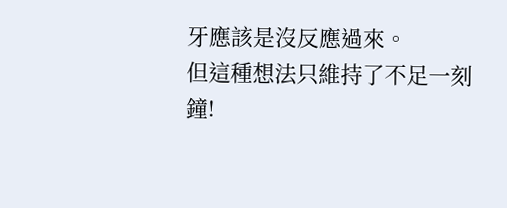牙應該是沒反應過來。
但這種想法只維持了不足一刻鐘!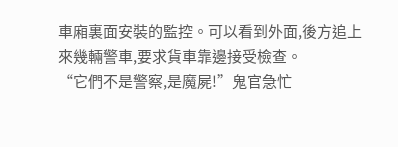車廂裏面安裝的監控。可以看到外面,後方追上來幾輛警車,要求貨車靠邊接受檢查。
“它們不是警察,是魔屍!”鬼官急忙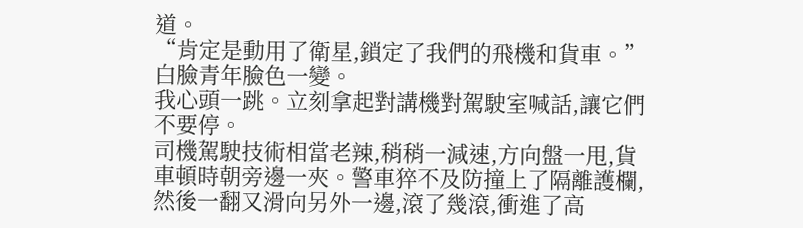道。
“肯定是動用了衛星,鎖定了我們的飛機和貨車。”白臉青年臉色一變。
我心頭一跳。立刻拿起對講機對駕駛室喊話,讓它們不要停。
司機駕駛技術相當老辣,稍稍一減速,方向盤一甩,貨車頓時朝旁邊一夾。警車猝不及防撞上了隔離護欄,然後一翻又滑向另外一邊,滾了幾滾,衝進了高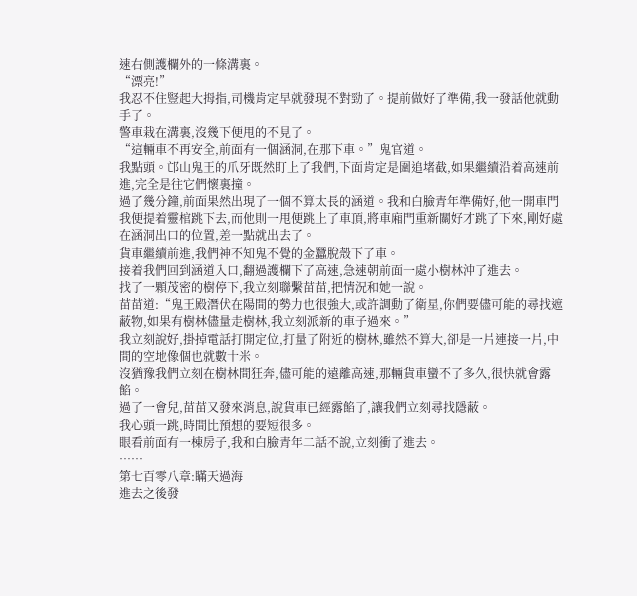速右側護欄外的一條溝裏。
“漂亮!”
我忍不住豎起大拇指,司機肯定早就發現不對勁了。提前做好了準備,我一發話他就動手了。
警車栽在溝裏,沒幾下便甩的不見了。
“這輛車不再安全,前面有一個涵洞,在那下車。”鬼官道。
我點頭。邙山鬼王的爪牙既然盯上了我們,下面肯定是圍追堵截,如果繼續沿着高速前進,完全是往它們懷裏撞。
過了幾分鐘,前面果然出現了一個不算太長的涵道。我和白臉青年準備好,他一開車門我便提着靈棺跳下去,而他則一甩便跳上了車頂,將車廂門重新關好才跳了下來,剛好處在涵洞出口的位置,差一點就出去了。
貨車繼續前進,我們神不知鬼不覺的金蠶脫殼下了車。
接着我們回到涵道入口,翻過護欄下了高速,急速朝前面一處小樹林沖了進去。
找了一顆茂密的樹停下,我立刻聯繫苗苗,把情況和她一說。
苗苗道:“鬼王殿潛伏在陽間的勢力也很強大,或許調動了衛星,你們要儘可能的尋找遮蔽物,如果有樹林儘量走樹林,我立刻派新的車子過來。”
我立刻說好,掛掉電話打開定位,打量了附近的樹林,雖然不算大,卻是一片連接一片,中間的空地像個也就數十米。
沒猶豫我們立刻在樹林間狂奔,儘可能的遠離高速,那輛貨車蠻不了多久,很快就會露餡。
過了一會兒,苗苗又發來消息,說貨車已經露餡了,讓我們立刻尋找隱蔽。
我心頭一跳,時間比預想的要短很多。
眼看前面有一棟房子,我和白臉青年二話不說,立刻衝了進去。
……
第七百零八章:瞞天過海
進去之後發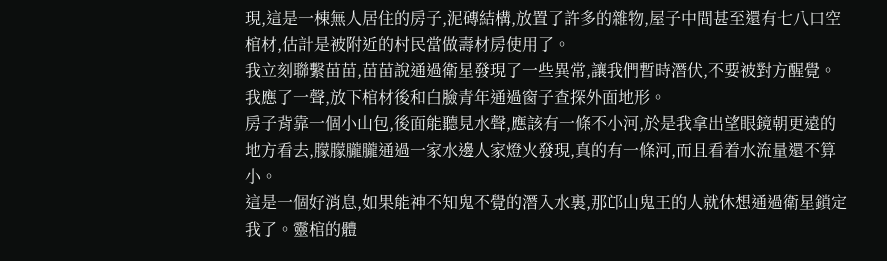現,這是一棟無人居住的房子,泥磚結構,放置了許多的雜物,屋子中間甚至還有七八口空棺材,估計是被附近的村民當做壽材房使用了。
我立刻聯繫苗苗,苗苗說通過衛星發現了一些異常,讓我們暫時潛伏,不要被對方醒覺。
我應了一聲,放下棺材後和白臉青年通過窗子查探外面地形。
房子背靠一個小山包,後面能聽見水聲,應該有一條不小河,於是我拿出望眼鏡朝更遠的地方看去,朦朦朧朧通過一家水邊人家燈火發現,真的有一條河,而且看着水流量還不算小。
這是一個好消息,如果能神不知鬼不覺的潛入水裏,那邙山鬼王的人就休想通過衛星鎖定我了。靈棺的體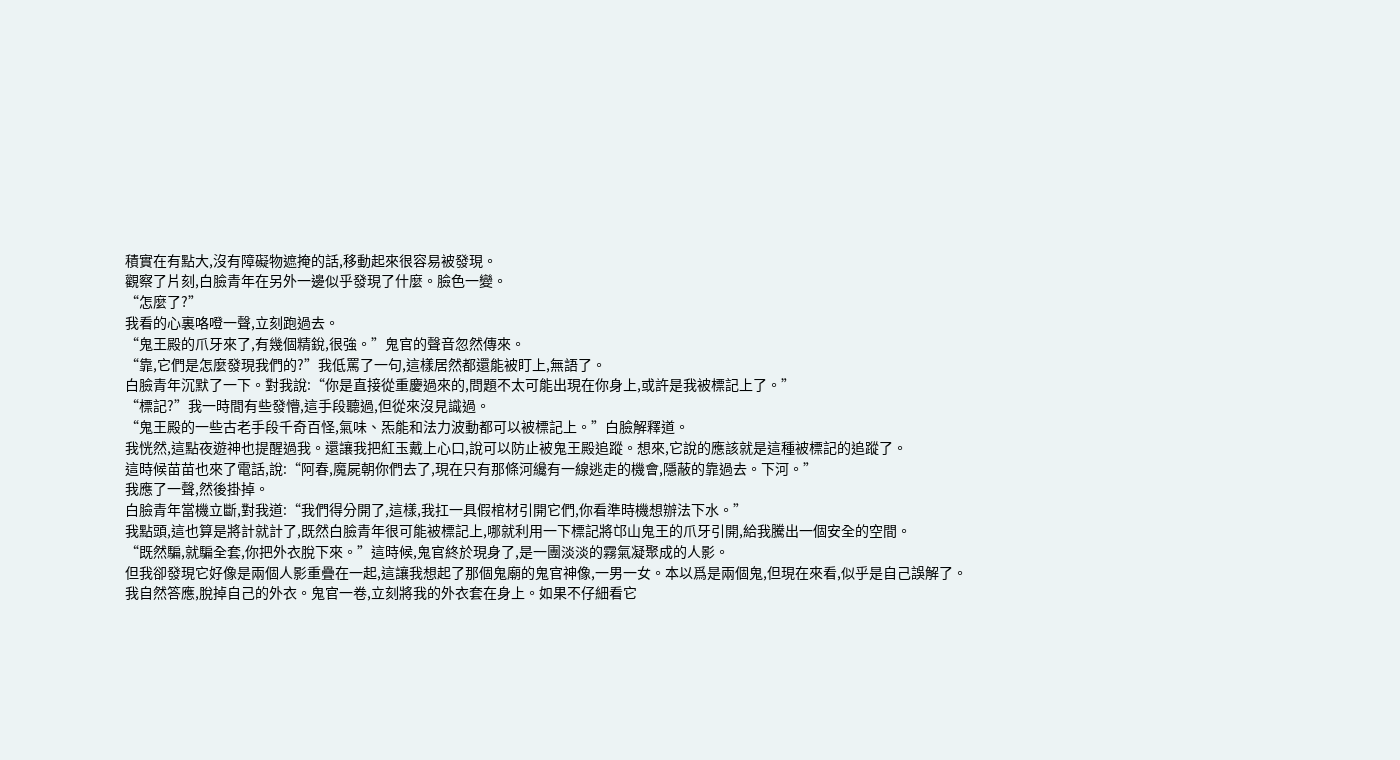積實在有點大,沒有障礙物遮掩的話,移動起來很容易被發現。
觀察了片刻,白臉青年在另外一邊似乎發現了什麼。臉色一變。
“怎麼了?”
我看的心裏咯噔一聲,立刻跑過去。
“鬼王殿的爪牙來了,有幾個精銳,很強。”鬼官的聲音忽然傳來。
“靠,它們是怎麼發現我們的?”我低罵了一句,這樣居然都還能被盯上,無語了。
白臉青年沉默了一下。對我說:“你是直接從重慶過來的,問題不太可能出現在你身上,或許是我被標記上了。”
“標記?”我一時間有些發懵,這手段聽過,但從來沒見識過。
“鬼王殿的一些古老手段千奇百怪,氣味、炁能和法力波動都可以被標記上。”白臉解釋道。
我恍然,這點夜遊神也提醒過我。還讓我把紅玉戴上心口,說可以防止被鬼王殿追蹤。想來,它說的應該就是這種被標記的追蹤了。
這時候苗苗也來了電話,說:“阿春,魔屍朝你們去了,現在只有那條河纔有一線逃走的機會,隱蔽的靠過去。下河。”
我應了一聲,然後掛掉。
白臉青年當機立斷,對我道:“我們得分開了,這樣,我扛一具假棺材引開它們,你看準時機想辦法下水。”
我點頭,這也算是將計就計了,既然白臉青年很可能被標記上,哪就利用一下標記將邙山鬼王的爪牙引開,給我騰出一個安全的空間。
“既然騙,就騙全套,你把外衣脫下來。”這時候,鬼官終於現身了,是一團淡淡的霧氣凝聚成的人影。
但我卻發現它好像是兩個人影重疊在一起,這讓我想起了那個鬼廟的鬼官神像,一男一女。本以爲是兩個鬼,但現在來看,似乎是自己誤解了。
我自然答應,脫掉自己的外衣。鬼官一卷,立刻將我的外衣套在身上。如果不仔細看它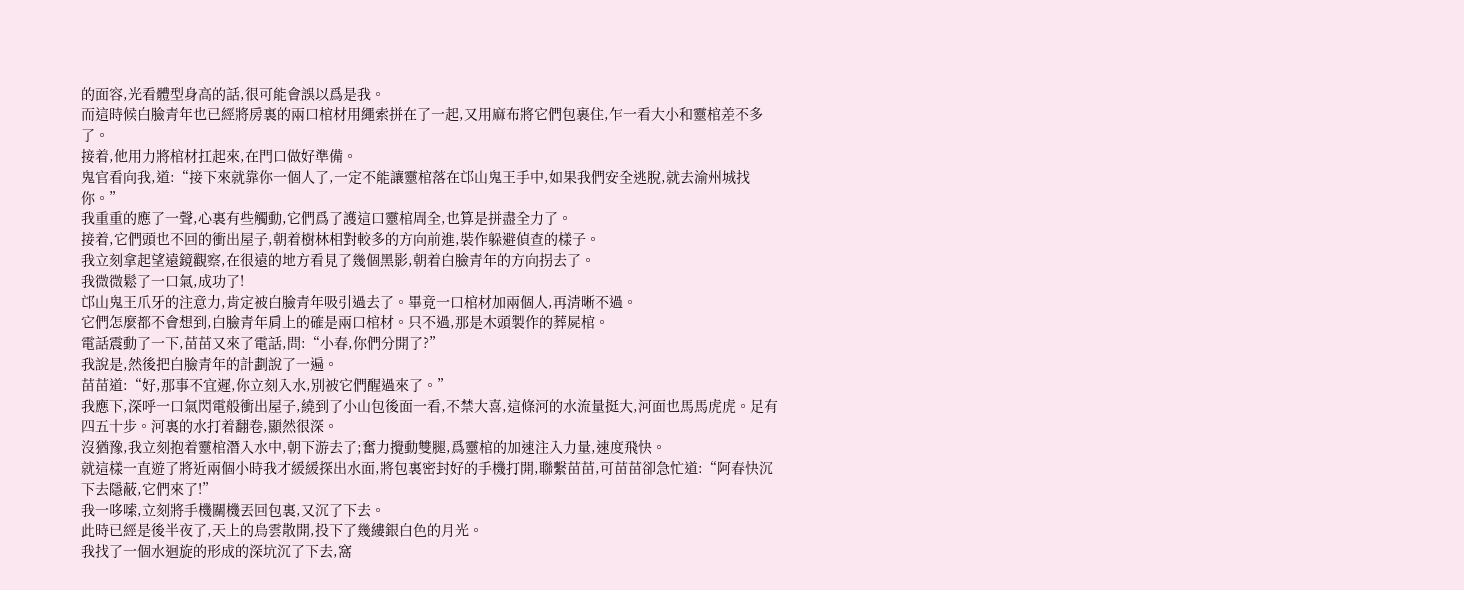的面容,光看體型身高的話,很可能會誤以爲是我。
而這時候白臉青年也已經將房裏的兩口棺材用繩索拼在了一起,又用麻布將它們包裹住,乍一看大小和靈棺差不多了。
接着,他用力將棺材扛起來,在門口做好準備。
鬼官看向我,道:“接下來就靠你一個人了,一定不能讓靈棺落在邙山鬼王手中,如果我們安全逃脫,就去渝州城找你。”
我重重的應了一聲,心裏有些觸動,它們爲了護這口靈棺周全,也算是拼盡全力了。
接着,它們頭也不回的衝出屋子,朝着樹林相對較多的方向前進,裝作躲避偵查的樣子。
我立刻拿起望遠鏡觀察,在很遠的地方看見了幾個黑影,朝着白臉青年的方向拐去了。
我微微鬆了一口氣,成功了!
邙山鬼王爪牙的注意力,肯定被白臉青年吸引過去了。畢竟一口棺材加兩個人,再清晰不過。
它們怎麼都不會想到,白臉青年肩上的確是兩口棺材。只不過,那是木頭製作的葬屍棺。
電話震動了一下,苗苗又來了電話,問:“小春,你們分開了?”
我說是,然後把白臉青年的計劃說了一遍。
苗苗道:“好,那事不宜遲,你立刻入水,別被它們醒過來了。”
我應下,深呼一口氣閃電般衝出屋子,繞到了小山包後面一看,不禁大喜,這條河的水流量挺大,河面也馬馬虎虎。足有四五十步。河裏的水打着翻卷,顯然很深。
沒猶豫,我立刻抱着靈棺潛入水中,朝下游去了;奮力攪動雙腿,爲靈棺的加速注入力量,速度飛快。
就這樣一直遊了將近兩個小時我才緩緩探出水面,將包裏密封好的手機打開,聯繫苗苗,可苗苗卻急忙道:“阿春快沉下去隱蔽,它們來了!”
我一哆嗦,立刻將手機關機丟回包裏,又沉了下去。
此時已經是後半夜了,天上的烏雲散開,投下了幾縷銀白色的月光。
我找了一個水迴旋的形成的深坑沉了下去,窩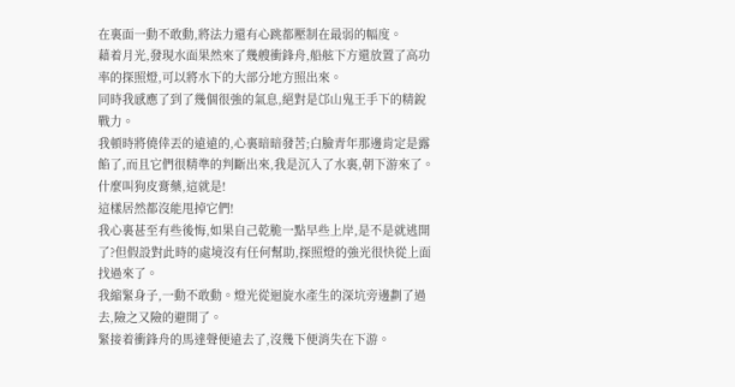在裏面一動不敢動,將法力還有心跳都壓制在最弱的幅度。
藉着月光,發現水面果然來了幾艘衝鋒舟,船舷下方還放置了高功率的探照燈,可以將水下的大部分地方照出來。
同時我感應了到了幾個很強的氣息,絕對是邙山鬼王手下的精銳戰力。
我頓時將僥倖丟的遠遠的,心裏暗暗發苦;白臉青年那邊肯定是露餡了,而且它們很精準的判斷出來,我是沉入了水裏,朝下游來了。
什麼叫狗皮膏藥,這就是!
這樣居然都沒能甩掉它們!
我心裏甚至有些後悔,如果自己乾脆一點早些上岸,是不是就逃開了?但假設對此時的處境沒有任何幫助,探照燈的強光很快從上面找過來了。
我縮緊身子,一動不敢動。燈光從迴旋水產生的深坑旁邊劃了過去,險之又險的避開了。
緊接着衝鋒舟的馬達聲便遠去了,沒幾下便消失在下游。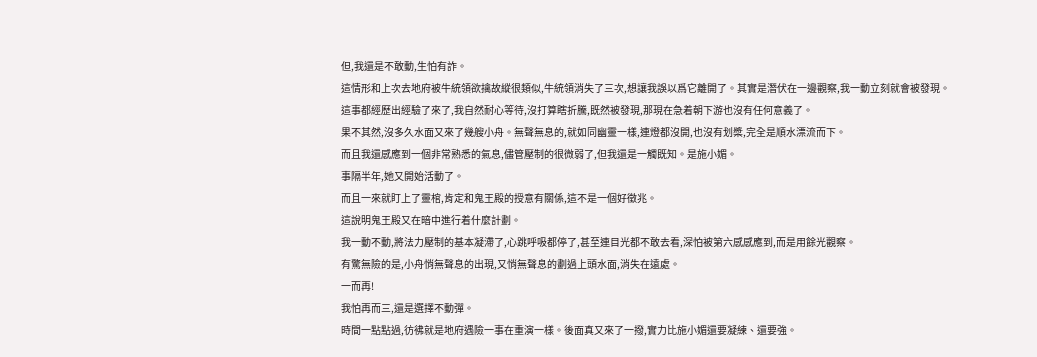但,我還是不敢動,生怕有詐。
這情形和上次去地府被牛統領欲擒故縱很類似,牛統領消失了三次,想讓我誤以爲它離開了。其實是潛伏在一邊觀察,我一動立刻就會被發現。
這事都經歷出經驗了來了,我自然耐心等待,沒打算瞎折騰,既然被發現,那現在急着朝下游也沒有任何意義了。
果不其然,沒多久水面又來了幾艘小舟。無聲無息的,就如同幽靈一樣,連燈都沒開,也沒有划槳,完全是順水漂流而下。
而且我還感應到一個非常熟悉的氣息,儘管壓制的很微弱了,但我還是一觸既知。是施小媚。
事隔半年,她又開始活動了。
而且一來就盯上了靈棺,肯定和鬼王殿的授意有關係,這不是一個好徵兆。
這說明鬼王殿又在暗中進行着什麼計劃。
我一動不動,將法力壓制的基本凝滯了,心跳呼吸都停了,甚至連目光都不敢去看,深怕被第六感感應到,而是用餘光觀察。
有驚無險的是,小舟悄無聲息的出現,又悄無聲息的劃過上頭水面,消失在遠處。
一而再!
我怕再而三,還是選擇不動彈。
時間一點點過,彷彿就是地府遇險一事在重演一樣。後面真又來了一撥,實力比施小媚還要凝練、還要強。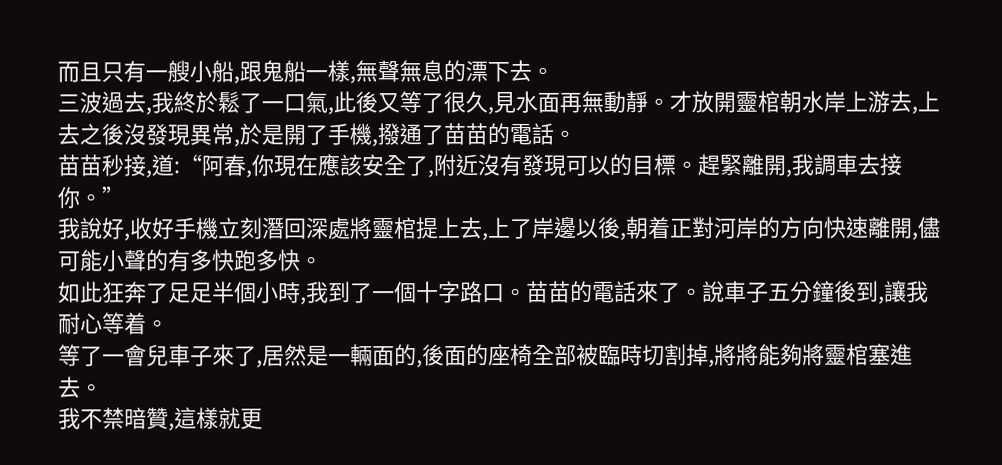而且只有一艘小船,跟鬼船一樣,無聲無息的漂下去。
三波過去,我終於鬆了一口氣,此後又等了很久,見水面再無動靜。才放開靈棺朝水岸上游去,上去之後沒發現異常,於是開了手機,撥通了苗苗的電話。
苗苗秒接,道:“阿春,你現在應該安全了,附近沒有發現可以的目標。趕緊離開,我調車去接你。”
我說好,收好手機立刻潛回深處將靈棺提上去,上了岸邊以後,朝着正對河岸的方向快速離開,儘可能小聲的有多快跑多快。
如此狂奔了足足半個小時,我到了一個十字路口。苗苗的電話來了。說車子五分鐘後到,讓我耐心等着。
等了一會兒車子來了,居然是一輛面的,後面的座椅全部被臨時切割掉,將將能夠將靈棺塞進去。
我不禁暗贊,這樣就更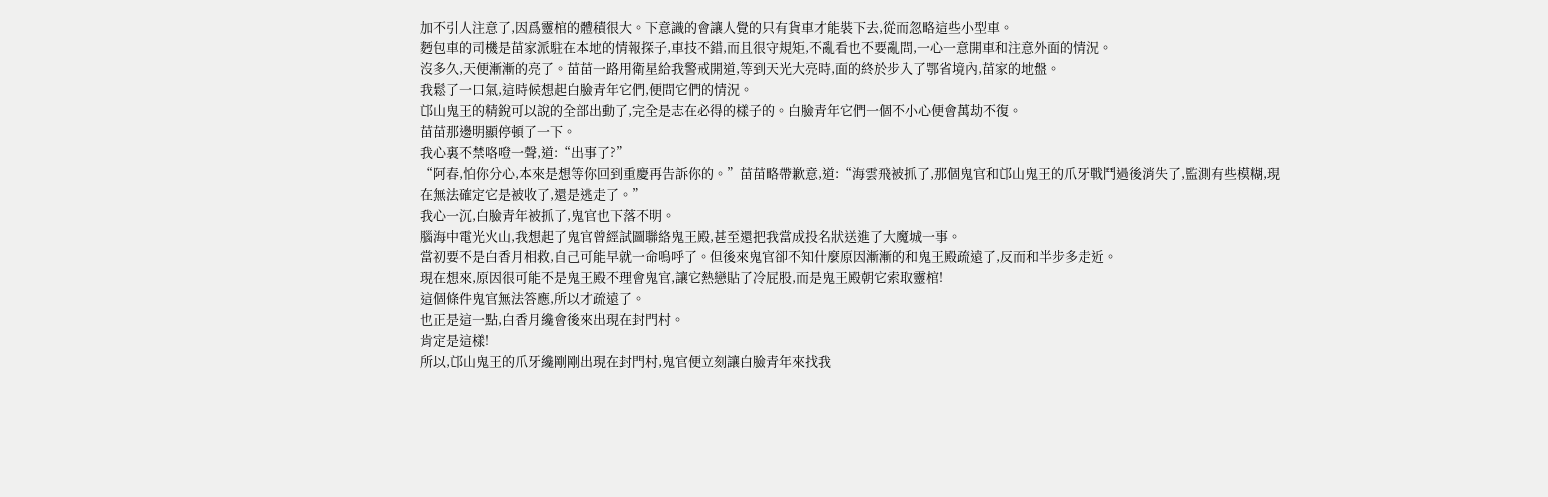加不引人注意了,因爲靈棺的體積很大。下意識的會讓人覺的只有貨車才能裝下去,從而忽略這些小型車。
麪包車的司機是苗家派駐在本地的情報探子,車技不錯,而且很守規矩,不亂看也不要亂問,一心一意開車和注意外面的情況。
沒多久,天便漸漸的亮了。苗苗一路用衛星給我警戒開道,等到天光大亮時,面的終於步入了鄂省境內,苗家的地盤。
我鬆了一口氣,這時候想起白臉青年它們,便問它們的情況。
邙山鬼王的精銳可以說的全部出動了,完全是志在必得的樣子的。白臉青年它們一個不小心便會萬劫不復。
苗苗那邊明顯停頓了一下。
我心裏不禁咯噔一聲,道:“出事了?”
“阿春,怕你分心,本來是想等你回到重慶再告訴你的。”苗苗略帶歉意,道:“海雲飛被抓了,那個鬼官和邙山鬼王的爪牙戰鬥過後消失了,監測有些模糊,現在無法確定它是被收了,還是逃走了。”
我心一沉,白臉青年被抓了,鬼官也下落不明。
腦海中電光火山,我想起了鬼官曾經試圖聯絡鬼王殿,甚至還把我當成投名狀送進了大魔城一事。
當初要不是白香月相救,自己可能早就一命嗚呼了。但後來鬼官卻不知什麼原因漸漸的和鬼王殿疏遠了,反而和半步多走近。
現在想來,原因很可能不是鬼王殿不理會鬼官,讓它熱戀貼了冷屁股,而是鬼王殿朝它索取靈棺!
這個條件鬼官無法答應,所以才疏遠了。
也正是這一點,白香月纔會後來出現在封門村。
肯定是這樣!
所以,邙山鬼王的爪牙纔剛剛出現在封門村,鬼官便立刻讓白臉青年來找我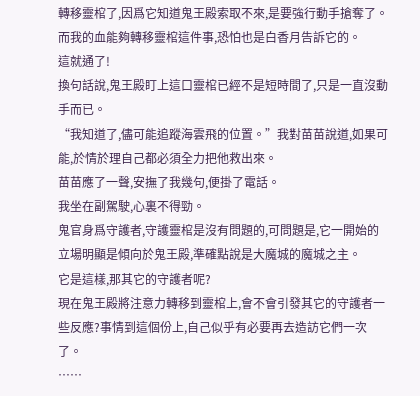轉移靈棺了,因爲它知道鬼王殿索取不來,是要強行動手搶奪了。
而我的血能夠轉移靈棺這件事,恐怕也是白香月告訴它的。
這就通了!
換句話說,鬼王殿盯上這口靈棺已經不是短時間了,只是一直沒動手而已。
“我知道了,儘可能追蹤海雲飛的位置。”我對苗苗說道,如果可能,於情於理自己都必須全力把他救出來。
苗苗應了一聲,安撫了我幾句,便掛了電話。
我坐在副駕駛,心裏不得勁。
鬼官身爲守護者,守護靈棺是沒有問題的,可問題是,它一開始的立場明顯是傾向於鬼王殿,準確點說是大魔城的魔城之主。
它是這樣,那其它的守護者呢?
現在鬼王殿將注意力轉移到靈棺上,會不會引發其它的守護者一些反應?事情到這個份上,自己似乎有必要再去造訪它們一次了。
……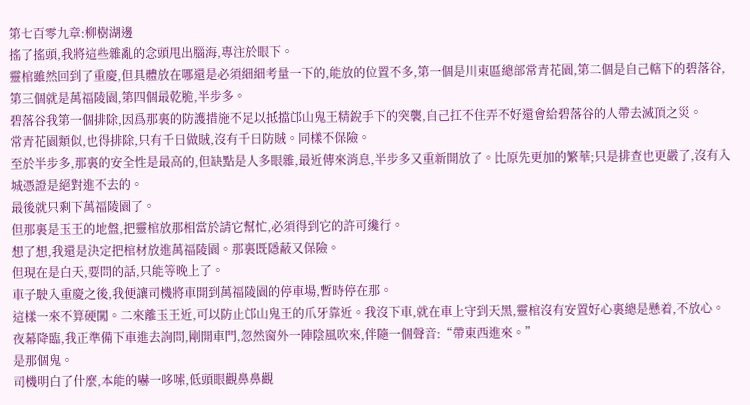第七百零九章:柳樹湖邊
搖了搖頭,我將這些雜亂的念頭甩出腦海,專注於眼下。
靈棺雖然回到了重慶,但具體放在哪還是必須細細考量一下的,能放的位置不多,第一個是川東區總部常青花園,第二個是自己轄下的碧落谷,第三個就是萬福陵園,第四個最乾脆,半步多。
碧落谷我第一個排除,因爲那裏的防護措施不足以抵擋邙山鬼王精銳手下的突襲,自己扛不住弄不好還會給碧落谷的人帶去滅頂之災。
常青花園類似,也得排除,只有千日做賊,沒有千日防賊。同樣不保險。
至於半步多,那裏的安全性是最高的,但缺點是人多眼雜,最近傳來消息,半步多又重新開放了。比原先更加的繁華;只是排查也更嚴了,沒有入城憑證是絕對進不去的。
最後就只剩下萬福陵園了。
但那裏是玉王的地盤,把靈棺放那相當於請它幫忙,必須得到它的許可纔行。
想了想,我還是決定把棺材放進萬福陵園。那裏既隱蔽又保險。
但現在是白天,要問的話,只能等晚上了。
車子駛入重慶之後,我便讓司機將車開到萬福陵園的停車場,暫時停在那。
這樣一來不算硬闖。二來離玉王近,可以防止邙山鬼王的爪牙靠近。我沒下車,就在車上守到天黑,靈棺沒有安置好心裏總是懸着,不放心。
夜幕降臨,我正準備下車進去詢問,剛開車門,忽然窗外一陣陰風吹來,伴隨一個聲音:“帶東西進來。”
是那個鬼。
司機明白了什麼,本能的嚇一哆嗦,低頭眼觀鼻鼻觀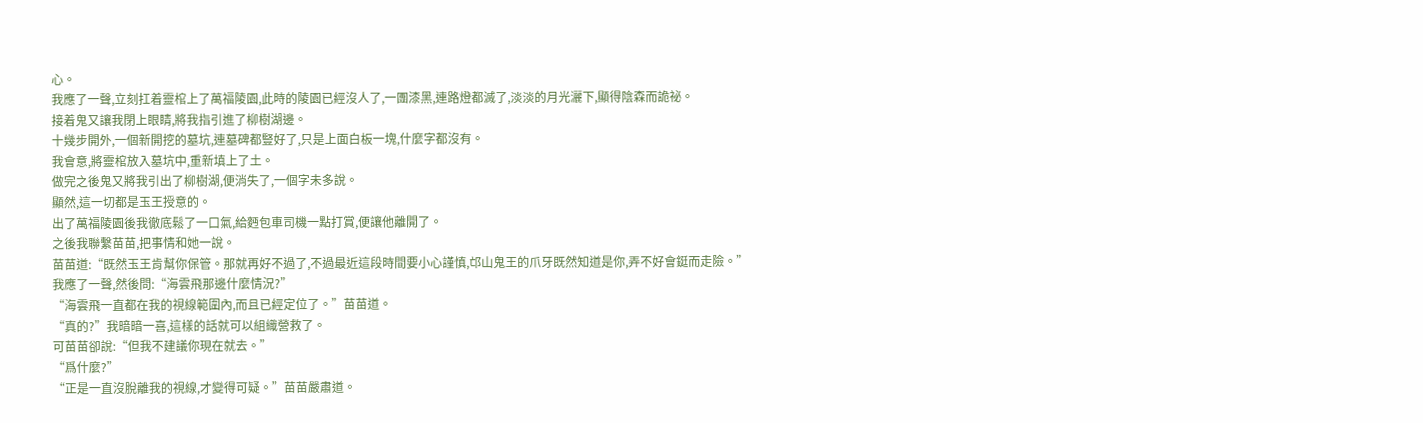心。
我應了一聲,立刻扛着靈棺上了萬福陵園,此時的陵園已經沒人了,一團漆黑,連路燈都滅了,淡淡的月光灑下,顯得陰森而詭祕。
接着鬼又讓我閉上眼睛,將我指引進了柳樹湖邊。
十幾步開外,一個新開挖的墓坑,連墓碑都豎好了,只是上面白板一塊,什麼字都沒有。
我會意,將靈棺放入墓坑中,重新填上了土。
做完之後鬼又將我引出了柳樹湖,便消失了,一個字未多說。
顯然,這一切都是玉王授意的。
出了萬福陵園後我徹底鬆了一口氣,給麪包車司機一點打賞,便讓他離開了。
之後我聯繫苗苗,把事情和她一說。
苗苗道:“既然玉王肯幫你保管。那就再好不過了,不過最近這段時間要小心謹慎,邙山鬼王的爪牙既然知道是你,弄不好會鋌而走險。”
我應了一聲,然後問:“海雲飛那邊什麼情況?”
“海雲飛一直都在我的視線範圍內,而且已經定位了。”苗苗道。
“真的?”我暗暗一喜,這樣的話就可以組織營救了。
可苗苗卻說:“但我不建議你現在就去。”
“爲什麼?”
“正是一直沒脫離我的視線,才變得可疑。”苗苗嚴肅道。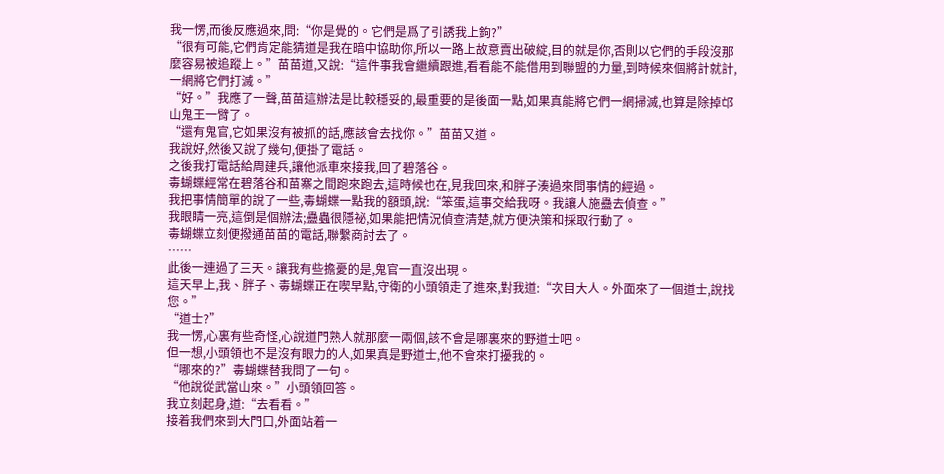我一愣,而後反應過來,問:“你是覺的。它們是爲了引誘我上鉤?”
“很有可能,它們肯定能猜道是我在暗中協助你,所以一路上故意賣出破綻,目的就是你,否則以它們的手段沒那麼容易被追蹤上。”苗苗道,又說:“這件事我會繼續跟進,看看能不能借用到聯盟的力量,到時候來個將計就計,一網將它們打滅。”
“好。”我應了一聲,苗苗這辦法是比較穩妥的,最重要的是後面一點,如果真能將它們一網掃滅,也算是除掉邙山鬼王一臂了。
“還有鬼官,它如果沒有被抓的話,應該會去找你。”苗苗又道。
我說好,然後又說了幾句,便掛了電話。
之後我打電話給周建兵,讓他派車來接我,回了碧落谷。
毒蝴蝶經常在碧落谷和苗寨之間跑來跑去,這時候也在,見我回來,和胖子湊過來問事情的經過。
我把事情簡單的說了一些,毒蝴蝶一點我的額頭,說:“笨蛋,這事交給我呀。我讓人施蠱去偵查。”
我眼睛一亮,這倒是個辦法;蠱蟲很隱祕,如果能把情況偵查清楚,就方便決策和採取行動了。
毒蝴蝶立刻便撥通苗苗的電話,聯繫商討去了。
……
此後一連過了三天。讓我有些擔憂的是,鬼官一直沒出現。
這天早上,我、胖子、毒蝴蝶正在喫早點,守衛的小頭領走了進來,對我道:“次目大人。外面來了一個道士,說找您。”
“道士?”
我一愣,心裏有些奇怪,心說道門熟人就那麼一兩個,該不會是哪裏來的野道士吧。
但一想,小頭領也不是沒有眼力的人,如果真是野道士,他不會來打擾我的。
“哪來的?”毒蝴蝶替我問了一句。
“他說從武當山來。”小頭領回答。
我立刻起身,道:“去看看。”
接着我們來到大門口,外面站着一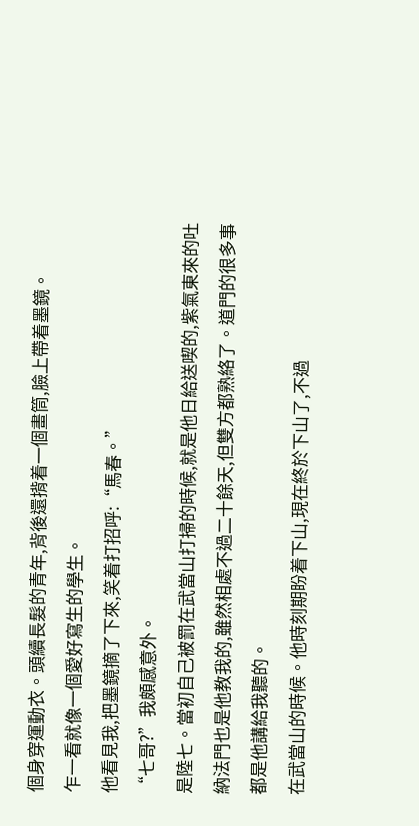個身穿運動衣。頭續長髮的青年,背後還揹着一個畫筒,臉上帶着墨鏡。
乍一看就像一個愛好寫生的學生。
他看見我,把墨鏡摘了下來,笑着打招呼:“馬春。”
“七哥?”我頗感意外。
是陸七。當初自己被罰在武當山打掃的時候,就是他日給送喫的,紫氣東來的吐納法門也是他教我的,雖然相處不過二十餘天,但雙方都熟絡了。道門的很多事都是他講給我聽的。
在武當山的時候。他時刻期盼着下山,現在終於下山了,不過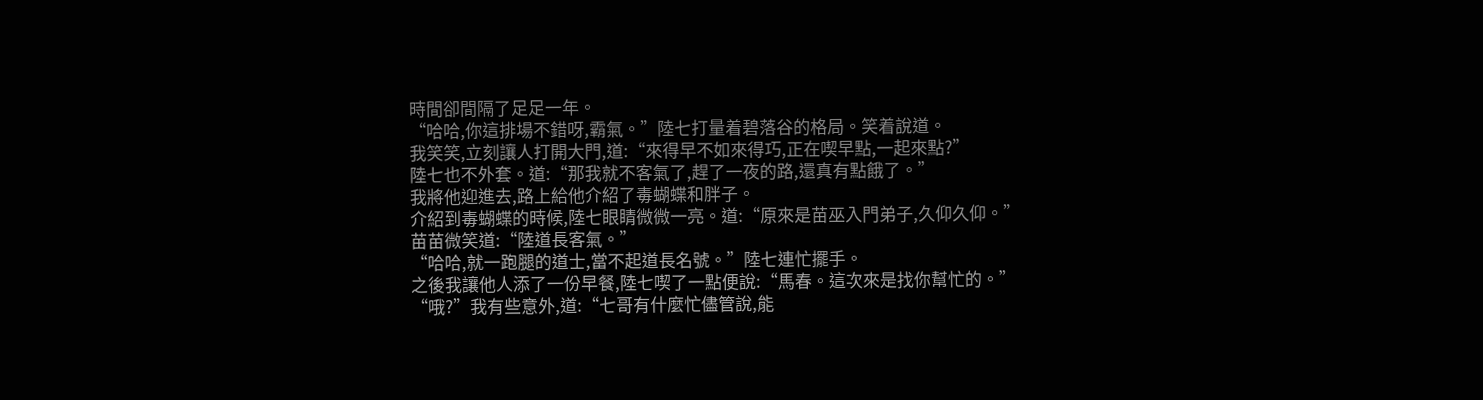時間卻間隔了足足一年。
“哈哈,你這排場不錯呀,霸氣。”陸七打量着碧落谷的格局。笑着說道。
我笑笑,立刻讓人打開大門,道:“來得早不如來得巧,正在喫早點,一起來點?”
陸七也不外套。道:“那我就不客氣了,趕了一夜的路,還真有點餓了。”
我將他迎進去,路上給他介紹了毒蝴蝶和胖子。
介紹到毒蝴蝶的時候,陸七眼睛微微一亮。道:“原來是苗巫入門弟子,久仰久仰。”
苗苗微笑道:“陸道長客氣。”
“哈哈,就一跑腿的道士,當不起道長名號。”陸七連忙擺手。
之後我讓他人添了一份早餐,陸七喫了一點便說:“馬春。這次來是找你幫忙的。”
“哦?”我有些意外,道:“七哥有什麼忙儘管說,能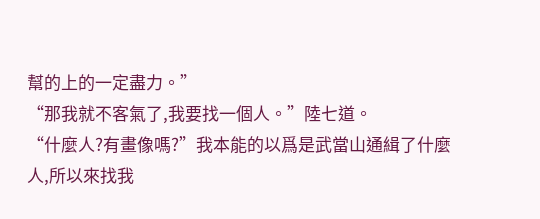幫的上的一定盡力。”
“那我就不客氣了,我要找一個人。”陸七道。
“什麼人?有畫像嗎?”我本能的以爲是武當山通緝了什麼人,所以來找我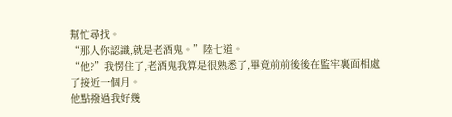幫忙尋找。
“那人你認識,就是老酒鬼。”陸七道。
“他?”我愣住了,老酒鬼我算是很熟悉了,畢竟前前後後在監牢裏面相處了接近一個月。
他點撥過我好幾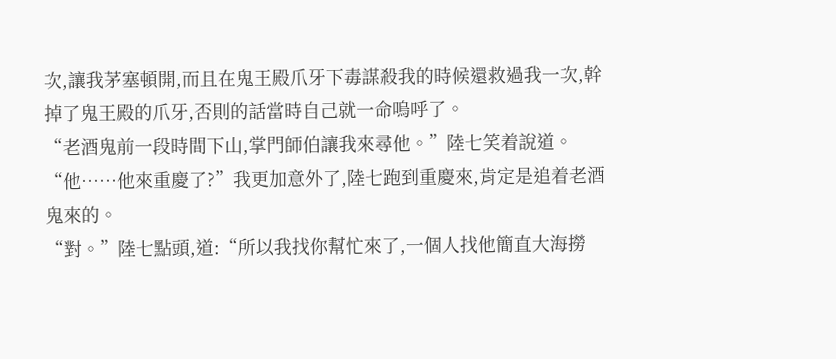次,讓我茅塞頓開,而且在鬼王殿爪牙下毒謀殺我的時候還救過我一次,幹掉了鬼王殿的爪牙,否則的話當時自己就一命嗚呼了。
“老酒鬼前一段時間下山,掌門師伯讓我來尋他。”陸七笑着說道。
“他……他來重慶了?”我更加意外了,陸七跑到重慶來,肯定是追着老酒鬼來的。
“對。”陸七點頭,道:“所以我找你幫忙來了,一個人找他簡直大海撈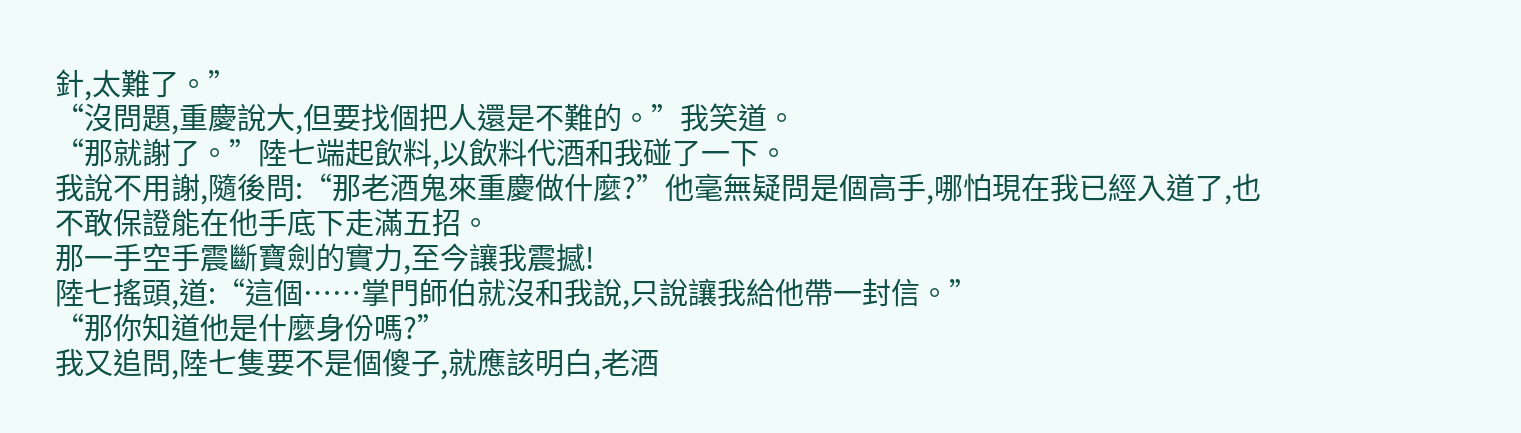針,太難了。”
“沒問題,重慶說大,但要找個把人還是不難的。”我笑道。
“那就謝了。”陸七端起飲料,以飲料代酒和我碰了一下。
我說不用謝,隨後問:“那老酒鬼來重慶做什麼?”他毫無疑問是個高手,哪怕現在我已經入道了,也不敢保證能在他手底下走滿五招。
那一手空手震斷寶劍的實力,至今讓我震撼!
陸七搖頭,道:“這個……掌門師伯就沒和我說,只說讓我給他帶一封信。”
“那你知道他是什麼身份嗎?”
我又追問,陸七隻要不是個傻子,就應該明白,老酒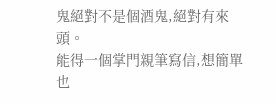鬼絕對不是個酒鬼,絕對有來頭。
能得一個掌門親筆寫信,想簡單也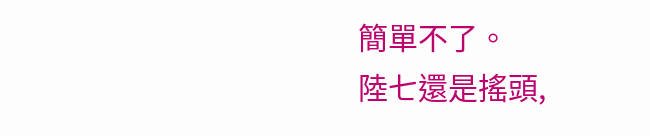簡單不了。
陸七還是搖頭,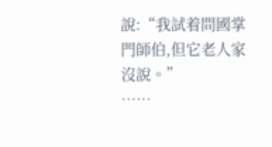說:“我試着問國掌門師伯,但它老人家沒說。”
……